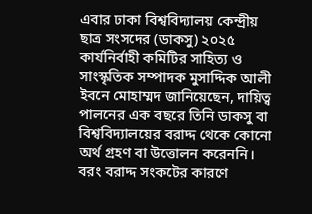এবার ঢাকা বিশ্ববিদ্যালয় কেন্দ্রীয় ছাত্র সংসদের (ডাকসু) ২০২৫ কার্যনির্বাহী কমিটির সাহিত্য ও সাংস্কৃতিক সম্পাদক মুসাদ্দিক আলী ইবনে মোহাম্মদ জানিয়েছেন, দায়িত্ব পালনের এক বছরে তিনি ডাকসু বা বিশ্ববিদ্যালয়ের বরাদ্দ থেকে কোনো অর্থ গ্রহণ বা উত্তোলন করেননি। বরং বরাদ্দ সংকটের কারণে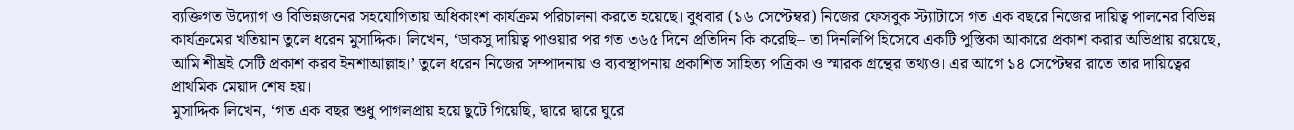ব্যক্তিগত উদ্যোগ ও বিভিন্নজনের সহযোগিতায় অধিকাংশ কার্যক্রম পরিচালনা করতে হয়েছে। বুধবার (১৬ সেপ্টেম্বর) নিজের ফেসবুক স্ট্যাটাসে গত এক বছরে নিজের দায়িত্ব পালনের বিভিন্ন কার্যক্রমের খতিয়ান তুলে ধরেন মুসাদ্দিক। লিখেন, ‘ডাকসু দায়িত্ব পাওয়ার পর গত ৩৬৫ দিনে প্রতিদিন কি করেছি– তা দিনলিপি হিসেবে একটি পুস্তিকা আকারে প্রকাশ করার অভিপ্রায় রয়েছে, আমি শীঘ্রই সেটি প্রকাশ করব ইনশাআল্লাহ।’ তুলে ধরেন নিজের সম্পাদনায় ও ব্যবস্থাপনায় প্রকাশিত সাহিত্য পত্রিকা ও স্মারক গ্রন্থের তথ্যও। এর আগে ১৪ সেপ্টেম্বর রাতে তার দায়িত্বের প্রাথমিক মেয়াদ শেষ হয়।
মুসাদ্দিক লিখেন, ‘গত এক বছর শুধু পাগলপ্রায় হয়ে ছুটে গিয়েছি, দ্বারে দ্বারে ঘুরে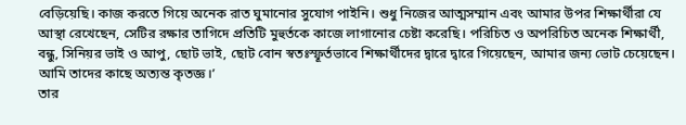বেড়িয়েছি। কাজ করতে গিয়ে অনেক রাত ঘুমানোর সুযোগ পাইনি। শুধু নিজের আত্মসম্মান এবং আমার উপর শিক্ষার্থীরা যে আস্থা রেখেছেন, সেটির রক্ষার তাগিদে প্রতিটি মুহুর্তকে কাজে লাগানোর চেষ্টা করেছি। পরিচিত ও অপরিচিত অনেক শিক্ষার্থী, বন্ধু, সিনিয়র ভাই ও আপু, ছোট ভাই, ছোট বোন স্বতঃস্ফূর্তভাবে শিক্ষার্থীদের দ্বারে দ্বারে গিয়েছেন, আমার জন্য ভোট চেয়েছেন। আমি তাদের কাছে অত্যন্ত কৃতজ্ঞ।’
তার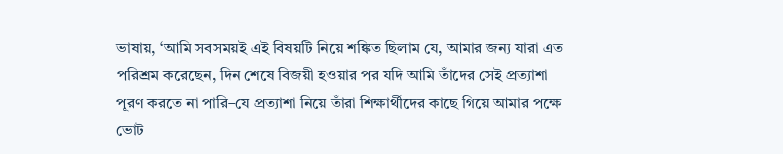ভাষায়, ‘আমি সবসময়ই এই বিষয়টি নিয়ে শঙ্কিত ছিলাম যে, আমার জন্য যারা এত পরিশ্রম করেছেন, দিন শেষে বিজয়ী হওয়ার পর যদি আমি তাঁদের সেই প্রত্যাশা পূরণ করতে না পারি–যে প্রত্যাশা নিয়ে তাঁরা শিক্ষার্থীদের কাছে গিয়ে আমার পক্ষে ভোট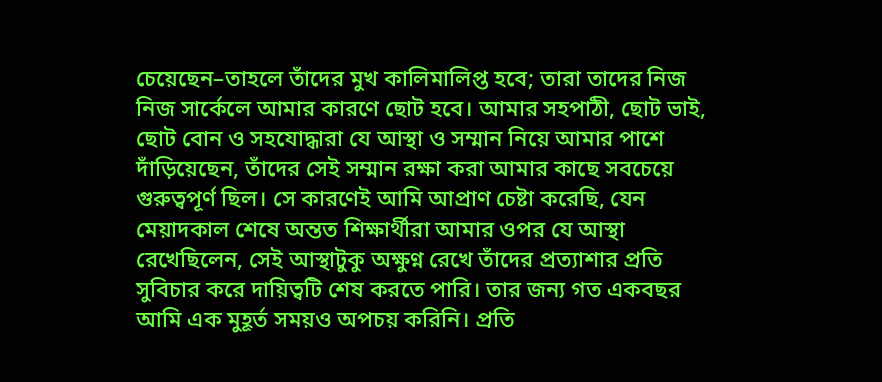চেয়েছেন–তাহলে তাঁদের মুখ কালিমালিপ্ত হবে; তারা তাদের নিজ নিজ সার্কেলে আমার কারণে ছোট হবে। আমার সহপাঠী, ছোট ভাই, ছোট বোন ও সহযোদ্ধারা যে আস্থা ও সম্মান নিয়ে আমার পাশে দাঁড়িয়েছেন, তাঁদের সেই সম্মান রক্ষা করা আমার কাছে সবচেয়ে গুরুত্বপূর্ণ ছিল। সে কারণেই আমি আপ্রাণ চেষ্টা করেছি, যেন মেয়াদকাল শেষে অন্তত শিক্ষার্থীরা আমার ওপর যে আস্থা রেখেছিলেন, সেই আস্থাটুকু অক্ষুণ্ন রেখে তাঁদের প্রত্যাশার প্রতি সুবিচার করে দায়িত্বটি শেষ করতে পারি। তার জন্য গত একবছর আমি এক মুহূর্ত সময়ও অপচয় করিনি। প্রতি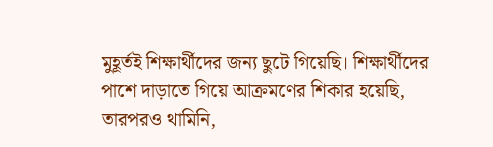মুহূর্তই শিক্ষার্থীদের জন্য ছুটে গিয়েছি। শিক্ষার্থীদের পাশে দাড়াতে গিয়ে আক্রমণের শিকার হয়েছি, তারপরও থামিনি,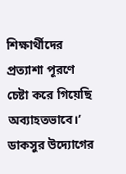শিক্ষার্থীদের প্রত্যাশা পূরণে চেষ্টা করে গিয়েছি অব্যাহতভাবে।’
ডাকসুর উদ্যোগের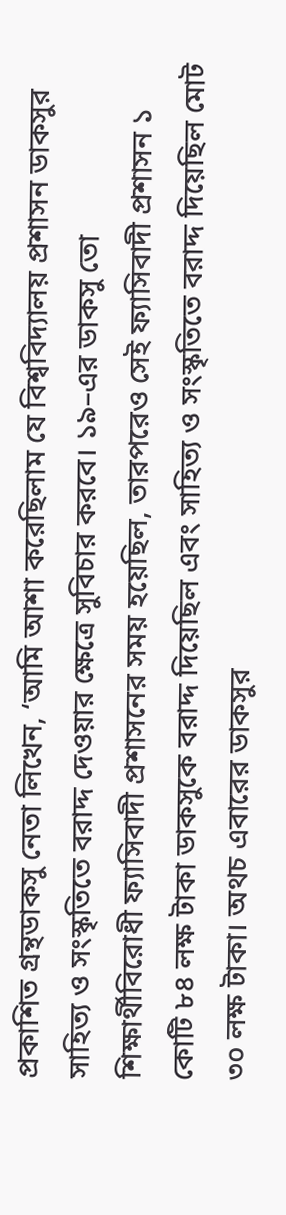প্রকাশিত গ্রন্থডাকসু নেতা লিখেন, ‘আমি আশা করেছিলাম যে বিশ্ববিদ্যালয় প্রশাসন ডাকসুর সাহিত্য ও সংস্কৃতিতে বরাদ্দ দেওয়ার ক্ষেত্রে সুবিচার করবে। ১৯–এর ডাকসু তো শিক্ষার্থীবিরোধী ফ্যাসিবাদী প্রশাসনের সময় হয়েছিল, তারপরেও সেই ফ্যাসিবাদী প্রশাসন ১ কোটি ৮৪ লক্ষ টাকা ডাকসুকে বরাদ্দ দিয়েছিল এবং সাহিত্য ও সংস্কৃতিতে বরাদ্দ দিয়েছিল মোট ৩০ লক্ষ টাকা। অথচ এবারের ডাকসুর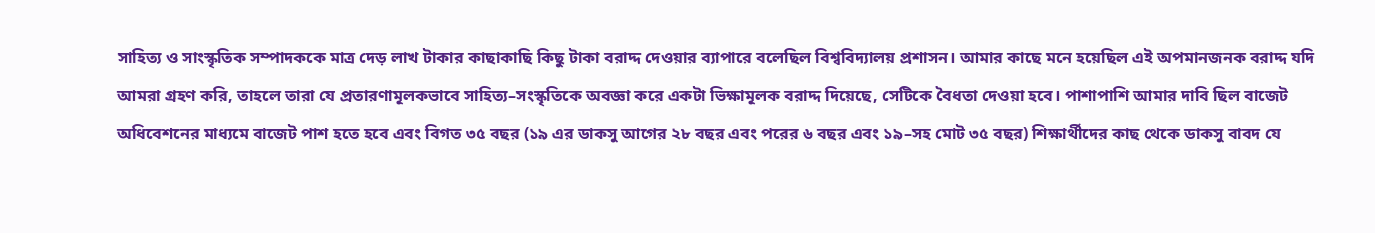সাহিত্য ও সাংস্কৃতিক সম্পাদককে মাত্র দেড় লাখ টাকার কাছাকাছি কিছু টাকা বরাদ্দ দেওয়ার ব্যাপারে বলেছিল বিশ্ববিদ্যালয় প্রশাসন। আমার কাছে মনে হয়েছিল এই অপমানজনক বরাদ্দ যদি আমরা গ্রহণ করি, তাহলে তারা যে প্রতারণামূলকভাবে সাহিত্য–সংস্কৃতিকে অবজ্ঞা করে একটা ভিক্ষামূলক বরাদ্দ দিয়েছে, সেটিকে বৈধতা দেওয়া হবে। পাশাপাশি আমার দাবি ছিল বাজেট অধিবেশনের মাধ্যমে বাজেট পাশ হতে হবে এবং বিগত ৩৫ বছর (১৯ এর ডাকসু আগের ২৮ বছর এবং পরের ৬ বছর এবং ১৯–সহ মোট ৩৫ বছর) শিক্ষার্থীদের কাছ থেকে ডাকসু বাবদ যে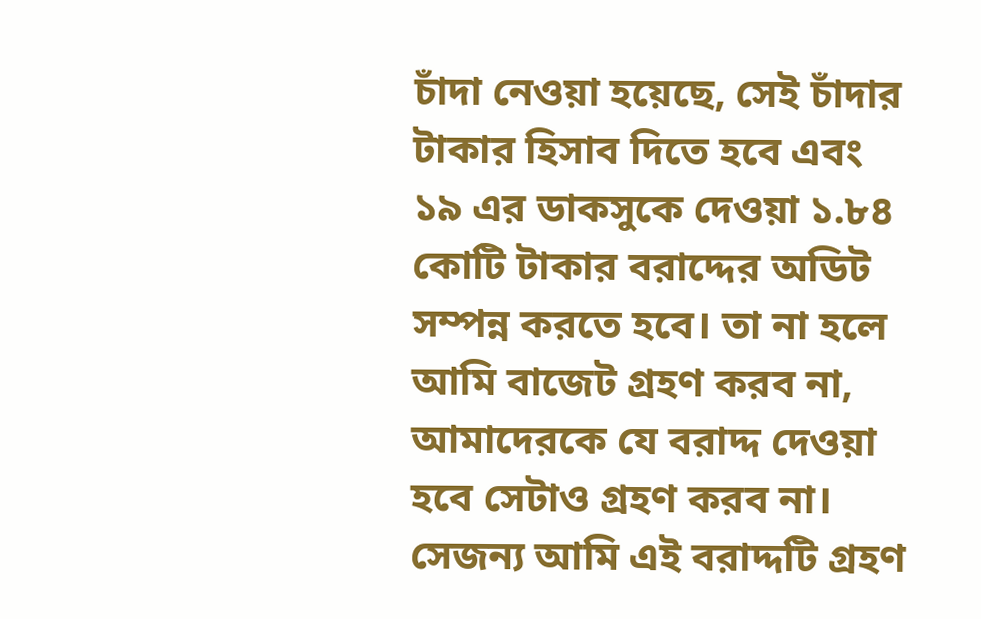চাঁদা নেওয়া হয়েছে, সেই চাঁদার টাকার হিসাব দিতে হবে এবং ১৯ এর ডাকসুকে দেওয়া ১.৮৪ কোটি টাকার বরাদ্দের অডিট সম্পন্ন করতে হবে। তা না হলে আমি বাজেট গ্রহণ করব না, আমাদেরকে যে বরাদ্দ দেওয়া হবে সেটাও গ্রহণ করব না। সেজন্য আমি এই বরাদ্দটি গ্রহণ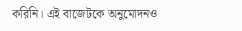করিনি। এই বাজেটকে অনুমোদনও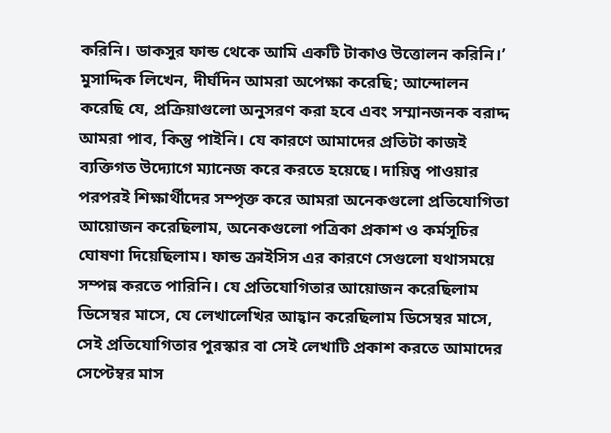করিনি। ডাকসুর ফান্ড থেকে আমি একটি টাকাও উত্তোলন করিনি।’
মুসাদ্দিক লিখেন, দীর্ঘদিন আমরা অপেক্ষা করেছি; আন্দোলন করেছি যে, প্রক্রিয়াগুলো অনুসরণ করা হবে এবং সম্মানজনক বরাদ্দ আমরা পাব, কিন্তু পাইনি। যে কারণে আমাদের প্রতিটা কাজই ব্যক্তিগত উদ্যোগে ম্যানেজ করে করতে হয়েছে। দায়িত্ব পাওয়ার পরপরই শিক্ষার্থীদের সম্পৃক্ত করে আমরা অনেকগুলো প্রতিযোগিতা আয়োজন করেছিলাম, অনেকগুলো পত্রিকা প্রকাশ ও কর্মসূচির ঘোষণা দিয়েছিলাম। ফান্ড ক্রাইসিস এর কারণে সেগুলো যথাসময়ে সম্পন্ন করতে পারিনি। যে প্রতিযোগিতার আয়োজন করেছিলাম ডিসেম্বর মাসে, যে লেখালেখির আহ্বান করেছিলাম ডিসেম্বর মাসে, সেই প্রতিযোগিতার পুরস্কার বা সেই লেখাটি প্রকাশ করতে আমাদের সেপ্টেম্বর মাস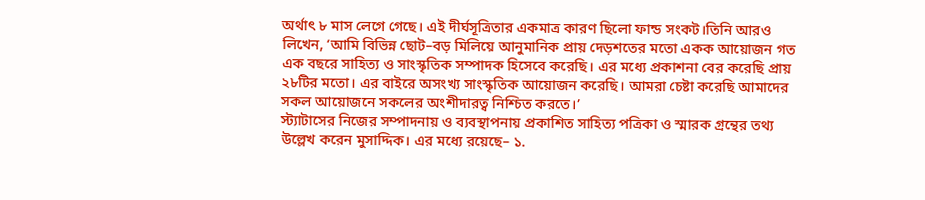অর্থাৎ ৮ মাস লেগে গেছে। এই দীর্ঘসূত্রিতার একমাত্র কারণ ছিলো ফান্ড সংকট।তিনি আরও লিখেন, ‘আমি বিভিন্ন ছোট–বড় মিলিয়ে আনুমানিক প্রায় দেড়শতের মতো একক আয়োজন গত এক বছরে সাহিত্য ও সাংস্কৃতিক সম্পাদক হিসেবে করেছি। এর মধ্যে প্রকাশনা বের করেছি প্রায় ২৮টির মতো। এর বাইরে অসংখ্য সাংস্কৃতিক আয়োজন করেছি। আমরা চেষ্টা করেছি আমাদের সকল আয়োজনে সকলের অংশীদারত্ব নিশ্চিত করতে।’
স্ট্যাটাসের নিজের সম্পাদনায় ও ব্যবস্থাপনায় প্রকাশিত সাহিত্য পত্রিকা ও স্মারক গ্রন্থের তথ্য উল্লেখ করেন মুসাদ্দিক। এর মধ্যে রয়েছে– ১.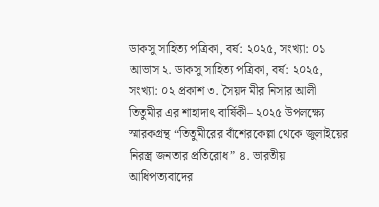ডাকসু সাহিত্য পত্রিকা, বর্ষ: ২০২৫, সংখ্যা: ০১ আভাস ২. ডাকসু সাহিত্য পত্রিকা, বর্ষ: ২০২৫, সংখ্যা: ০২ প্রকাশ ৩. সৈয়দ মীর নিসার আলী তিতুমীর এর শাহাদাৎ বার্ষিকী– ২০২৫ উপলক্ষ্যে স্মারকগ্রন্থ “তিতুমীরের বাঁশেরকেল্লা থেকে জুলাইয়ের নিরস্ত্র জনতার প্রতিরোধ” ৪. ভারতীয় আধিপত্যবাদের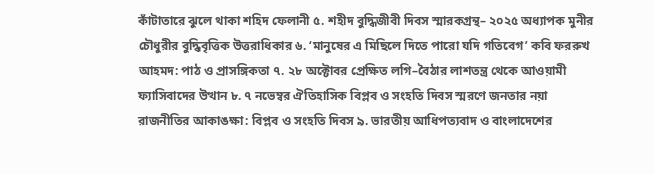কাঁটাতারে ঝুলে থাকা শহিদ ফেলানী ৫. শহীদ বুদ্ধিজীবী দিবস স্মারকগ্রন্থ– ২০২৫ অধ্যাপক মুনীর চৌধুরীর বুদ্ধিবৃত্তিক উত্তরাধিকার ৬. ‘মানুষের এ মিছিলে দিতে পারো যদি গতিবেগ’ কবি ফররুখ আহমদ: পাঠ ও প্রাসঙ্গিকতা ৭. ২৮ অক্টোবর প্রেক্ষিত লগি–বৈঠার লাশতন্ত্র থেকে আওয়ামী ফ্যাসিবাদের উত্থান ৮. ৭ নভেম্বর ঐতিহাসিক বিপ্লব ও সংহতি দিবস স্মরণে জনতার নয়া রাজনীতির আকাঙক্ষা: বিপ্লব ও সংহতি দিবস ৯. ভারতীয় আধিপত্যবাদ ও বাংলাদেশের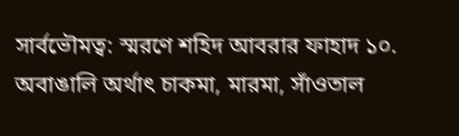সার্বভৌমত্ব: স্মরণে শহিদ আবরার ফাহাদ ১০. অবাঙালি অর্থাৎ চাকমা, মারমা, সাঁওতাল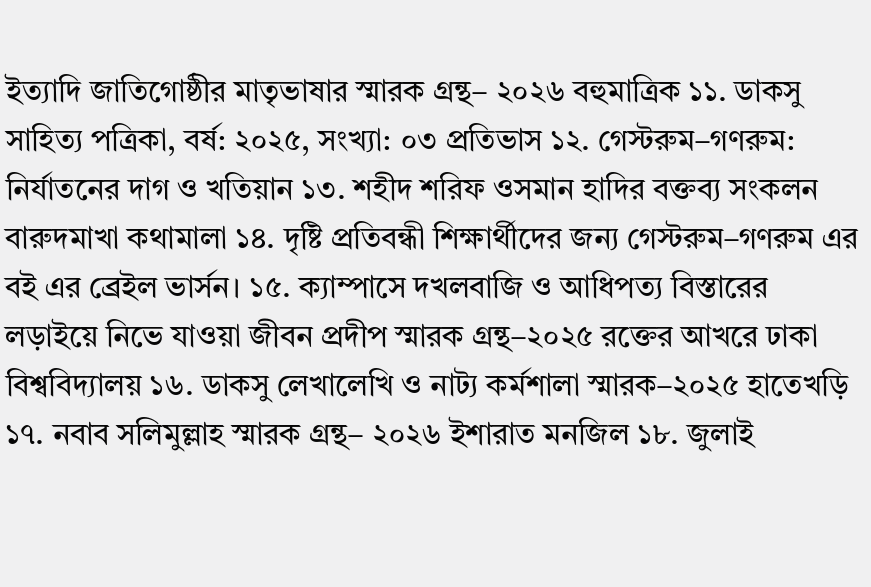ইত্যাদি জাতিগোষ্ঠীর মাতৃভাষার স্মারক গ্রন্থ– ২০২৬ বহুমাত্রিক ১১. ডাকসু সাহিত্য পত্রিকা, বর্ষ: ২০২৫, সংখ্যা: ০৩ প্রতিভাস ১২. গেস্টরুম–গণরুম: নির্যাতনের দাগ ও খতিয়ান ১৩. শহীদ শরিফ ওসমান হাদির বক্তব্য সংকলন বারুদমাখা কথামালা ১৪. দৃষ্টি প্রতিবন্ধী শিক্ষার্থীদের জন্য গেস্টরুম–গণরুম এর বই এর ব্রেইল ভার্সন। ১৫. ক্যাম্পাসে দখলবাজি ও আধিপত্য বিস্তারের লড়াইয়ে নিভে যাওয়া জীবন প্রদীপ স্মারক গ্রন্থ–২০২৫ রক্তের আখরে ঢাকা বিশ্ববিদ্যালয় ১৬. ডাকসু লেখালেখি ও নাট্য কর্মশালা স্মারক–২০২৫ হাতেখড়ি ১৭. নবাব সলিমুল্লাহ স্মারক গ্রন্থ– ২০২৬ ইশারাত মনজিল ১৮. জুলাই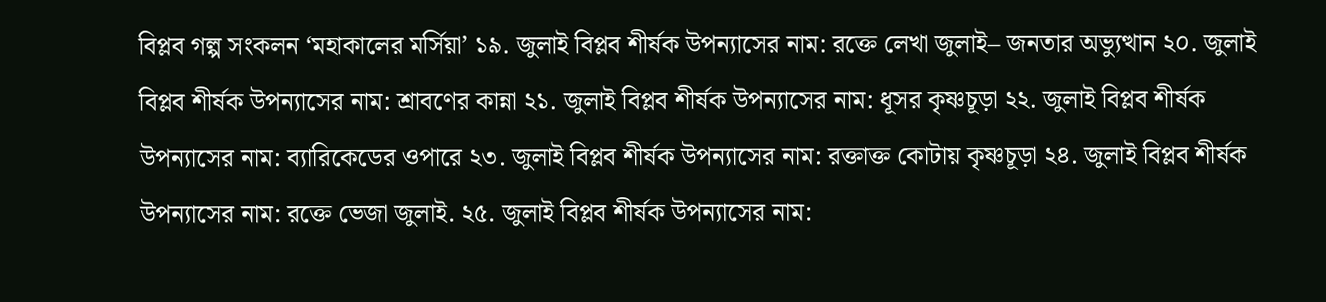বিপ্লব গল্প সংকলন ‘মহাকালের মর্সিয়া’ ১৯. জুলাই বিপ্লব শীর্ষক উপন্যাসের নাম: রক্তে লেখা জুলাই– জনতার অভ্যুত্থান ২০. জুলাই বিপ্লব শীর্ষক উপন্যাসের নাম: শ্রাবণের কান্না ২১. জুলাই বিপ্লব শীর্ষক উপন্যাসের নাম: ধূসর কৃষ্ণচূড়া ২২. জুলাই বিপ্লব শীর্ষক উপন্যাসের নাম: ব্যারিকেডের ওপারে ২৩. জুলাই বিপ্লব শীর্ষক উপন্যাসের নাম: রক্তাক্ত কোটায় কৃষ্ণচূড়া ২৪. জুলাই বিপ্লব শীর্ষক উপন্যাসের নাম: রক্তে ভেজা জুলাই. ২৫. জুলাই বিপ্লব শীর্ষক উপন্যাসের নাম: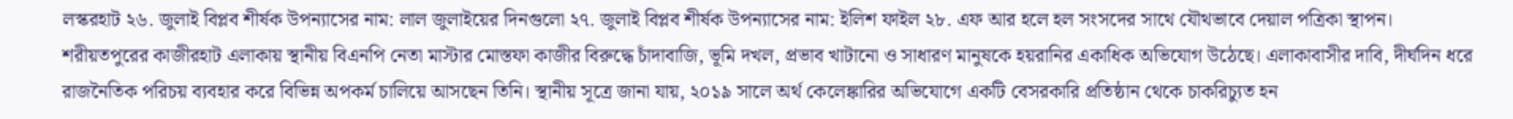লস্করহাট ২৬. জুলাই বিপ্লব শীর্ষক উপন্যাসের নাম: লাল জুলাইয়ের দিনগুলো ২৭. জুলাই বিপ্লব শীর্ষক উপন্যাসের নাম: ইলিশ ফাইল ২৮. এফ আর হলে হল সংসদের সাথে যৌথভাবে দেয়াল পত্রিকা স্থাপন।
শরীয়তপুরের কাজীরহাট এলাকায় স্থানীয় বিএনপি নেতা মাস্টার মোস্তফা কাজীর বিরুদ্ধে চাঁদাবাজি, ভূমি দখল, প্রভাব খাটানো ও সাধারণ মানুষকে হয়রানির একাধিক অভিযোগ উঠেছে। এলাকাবাসীর দাবি, দীর্ঘদিন ধরে রাজনৈতিক পরিচয় ব্যবহার করে বিভিন্ন অপকর্ম চালিয়ে আসছেন তিনি। স্থানীয় সূত্রে জানা যায়, ২০১৯ সালে অর্থ কেলেঙ্কারির অভিযোগে একটি বেসরকারি প্রতিষ্ঠান থেকে চাকরিচ্যুত হন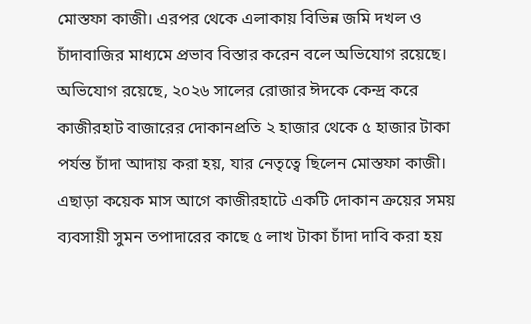মোস্তফা কাজী। এরপর থেকে এলাকায় বিভিন্ন জমি দখল ও চাঁদাবাজির মাধ্যমে প্রভাব বিস্তার করেন বলে অভিযোগ রয়েছে। অভিযোগ রয়েছে, ২০২৬ সালের রোজার ঈদকে কেন্দ্র করে কাজীরহাট বাজারের দোকানপ্রতি ২ হাজার থেকে ৫ হাজার টাকা পর্যন্ত চাঁদা আদায় করা হয়, যার নেতৃত্বে ছিলেন মোস্তফা কাজী। এছাড়া কয়েক মাস আগে কাজীরহাটে একটি দোকান ক্রয়ের সময় ব্যবসায়ী সুমন তপাদারের কাছে ৫ লাখ টাকা চাঁদা দাবি করা হয়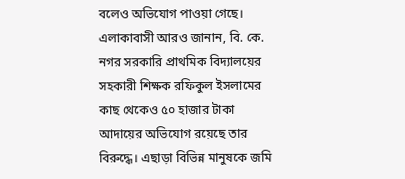বলেও অভিযোগ পাওয়া গেছে। এলাকাবাসী আরও জানান, বি. কে. নগর সরকারি প্রাথমিক বিদ্যালয়ের সহকারী শিক্ষক রফিকুল ইসলামের কাছ থেকেও ৫০ হাজার টাকা আদায়ের অভিযোগ রয়েছে তার বিরুদ্ধে। এছাড়া বিভিন্ন মানুষকে জমি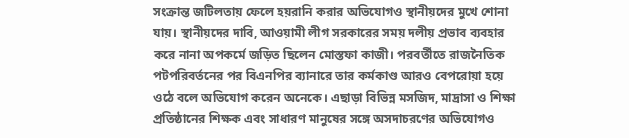সংক্রান্ত জটিলতায় ফেলে হয়রানি করার অভিযোগও স্থানীয়দের মুখে শোনা যায়। স্থানীয়দের দাবি, আওয়ামী লীগ সরকারের সময় দলীয় প্রভাব ব্যবহার করে নানা অপকর্মে জড়িত ছিলেন মোস্তফা কাজী। পরবর্তীতে রাজনৈতিক পটপরিবর্তনের পর বিএনপির ব্যানারে তার কর্মকাণ্ড আরও বেপরোয়া হয়ে ওঠে বলে অভিযোগ করেন অনেকে। এছাড়া বিভিন্ন মসজিদ, মাদ্রাসা ও শিক্ষা প্রতিষ্ঠানের শিক্ষক এবং সাধারণ মানুষের সঙ্গে অসদাচরণের অভিযোগও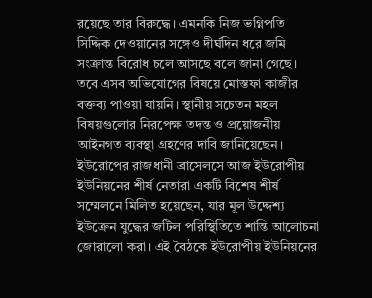রয়েছে তার বিরুদ্ধে। এমনকি নিজ ভগ্নিপতি সিদ্দিক দেওয়ানের সঙ্গেও দীর্ঘদিন ধরে জমি সংক্রান্ত বিরোধ চলে আসছে বলে জানা গেছে। তবে এসব অভিযোগের বিষয়ে মোস্তফা কাজীর বক্তব্য পাওয়া যায়নি। স্থানীয় সচেতন মহল বিষয়গুলোর নিরপেক্ষ তদন্ত ও প্রয়োজনীয় আইনগত ব্যবস্থা গ্রহণের দাবি জানিয়েছেন।
ইউরোপের রাজধানী ব্রাসেলসে আজ ইউরোপীয় ইউনিয়নের শীর্ষ নেতারা একটি বিশেষ শীর্ষ সম্মেলনে মিলিত হয়েছেন, যার মূল উদ্দেশ্য ইউক্রেন যুদ্ধের জটিল পরিস্থিতিতে শান্তি আলোচনা জোরালো করা। এই বৈঠকে ইউরোপীয় ইউনিয়নের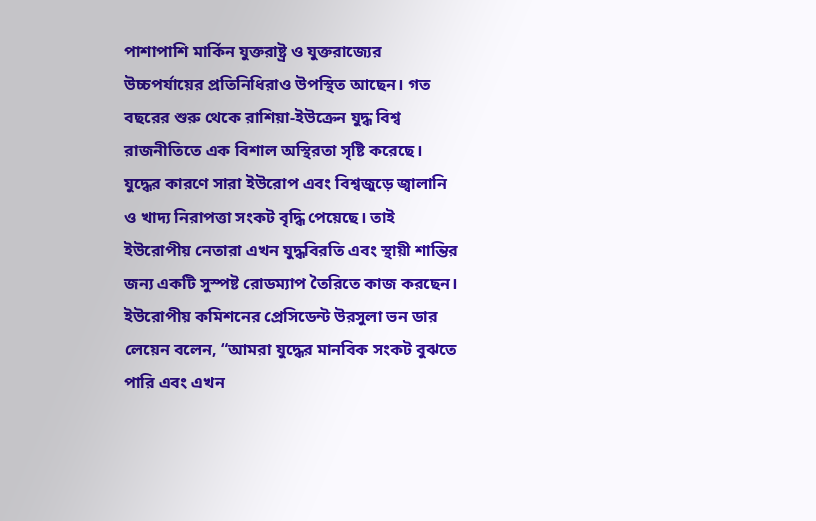পাশাপাশি মার্কিন যুক্তরাষ্ট্র ও যুক্তরাজ্যের উচ্চপর্যায়ের প্রতিনিধিরাও উপস্থিত আছেন। গত বছরের শুরু থেকে রাশিয়া-ইউক্রেন যুদ্ধ বিশ্ব রাজনীতিতে এক বিশাল অস্থিরতা সৃষ্টি করেছে। যুদ্ধের কারণে সারা ইউরোপ এবং বিশ্বজুড়ে জ্বালানি ও খাদ্য নিরাপত্তা সংকট বৃদ্ধি পেয়েছে। তাই ইউরোপীয় নেতারা এখন যুদ্ধবিরতি এবং স্থায়ী শান্তির জন্য একটি সুস্পষ্ট রোডম্যাপ তৈরিতে কাজ করছেন। ইউরোপীয় কমিশনের প্রেসিডেন্ট উরসুলা ভন ডার লেয়েন বলেন, “আমরা যুদ্ধের মানবিক সংকট বুঝতে পারি এবং এখন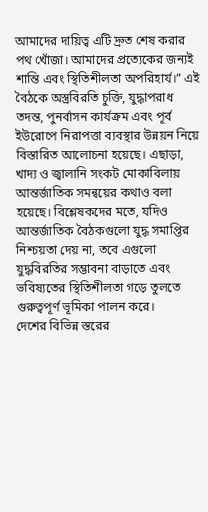আমাদের দায়িত্ব এটি দ্রুত শেষ করার পথ খোঁজা। আমাদের প্রত্যেকের জন্যই শান্তি এবং স্থিতিশীলতা অপরিহার্য।” এই বৈঠকে অস্ত্রবিরতি চুক্তি, যুদ্ধাপরাধ তদন্ত, পুনর্বাসন কার্যক্রম এবং পূর্ব ইউরোপে নিরাপত্তা ব্যবস্থার উন্নয়ন নিয়ে বিস্তারিত আলোচনা হয়েছে। এছাড়া, খাদ্য ও জ্বালানি সংকট মোকাবিলায় আন্তর্জাতিক সমন্বয়ের কথাও বলা হয়েছে। বিশ্লেষকদের মতে, যদিও আন্তর্জাতিক বৈঠকগুলো যুদ্ধ সমাপ্তির নিশ্চয়তা দেয় না, তবে এগুলো যুদ্ধবিরতির সম্ভাবনা বাড়াতে এবং ভবিষ্যতের স্থিতিশীলতা গড়ে তুলতে গুরুত্বপূর্ণ ভূমিকা পালন করে।
দেশের বিভিন্ন স্তরের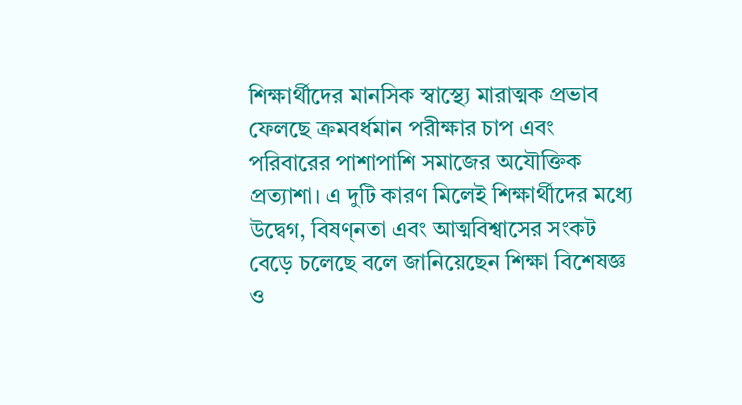শিক্ষার্থীদের মানসিক স্বাস্থ্যে মারাত্মক প্রভাব ফেলছে ক্রমবর্ধমান পরীক্ষার চাপ এবং পরিবারের পাশাপাশি সমাজের অযৌক্তিক প্রত্যাশা। এ দুটি কারণ মিলেই শিক্ষার্থীদের মধ্যে উদ্বেগ, বিষণ্নতা এবং আত্মবিশ্বাসের সংকট বেড়ে চলেছে বলে জানিয়েছেন শিক্ষা বিশেষজ্ঞ ও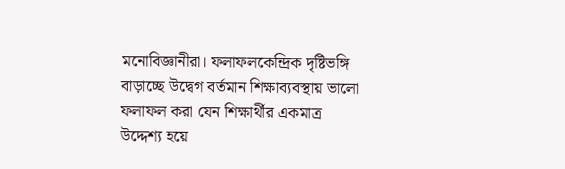মনোবিজ্ঞানীরা। ফলাফলকেন্দ্রিক দৃষ্টিভঙ্গি বাড়াচ্ছে উদ্বেগ বর্তমান শিক্ষাব্যবস্থায় ভালো ফলাফল করা যেন শিক্ষার্থীর একমাত্র উদ্দেশ্য হয়ে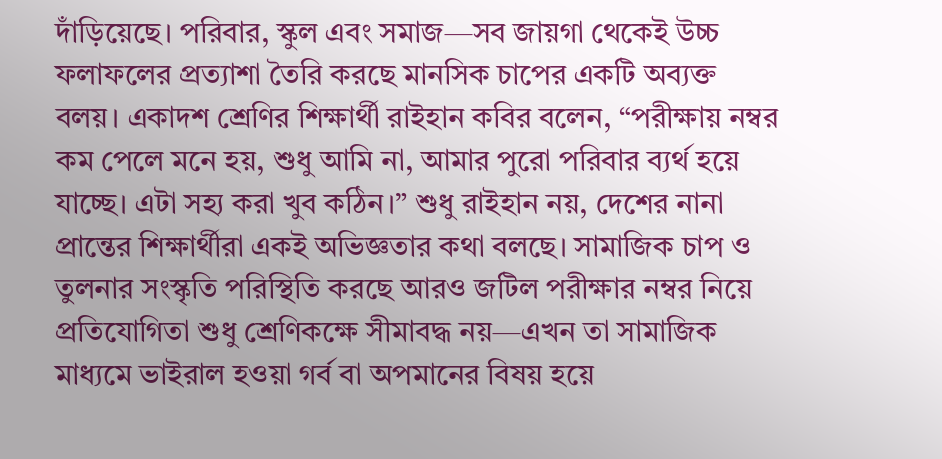দাঁড়িয়েছে। পরিবার, স্কুল এবং সমাজ—সব জায়গা থেকেই উচ্চ ফলাফলের প্রত্যাশা তৈরি করছে মানসিক চাপের একটি অব্যক্ত বলয়। একাদশ শ্রেণির শিক্ষার্থী রাইহান কবির বলেন, “পরীক্ষায় নম্বর কম পেলে মনে হয়, শুধু আমি না, আমার পুরো পরিবার ব্যর্থ হয়ে যাচ্ছে। এটা সহ্য করা খুব কঠিন।” শুধু রাইহান নয়, দেশের নানা প্রান্তের শিক্ষার্থীরা একই অভিজ্ঞতার কথা বলছে। সামাজিক চাপ ও তুলনার সংস্কৃতি পরিস্থিতি করছে আরও জটিল পরীক্ষার নম্বর নিয়ে প্রতিযোগিতা শুধু শ্রেণিকক্ষে সীমাবদ্ধ নয়—এখন তা সামাজিক মাধ্যমে ভাইরাল হওয়া গর্ব বা অপমানের বিষয় হয়ে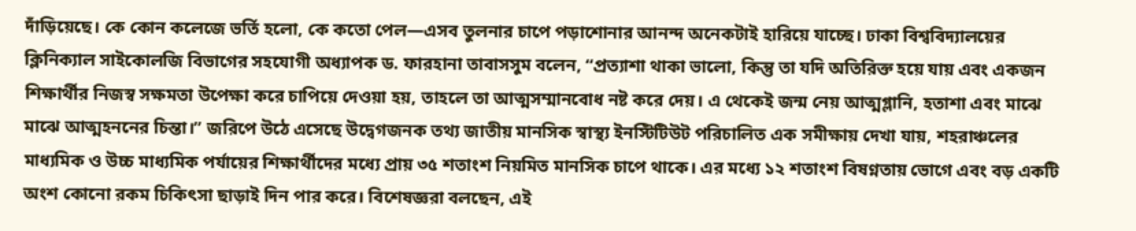দাঁড়িয়েছে। কে কোন কলেজে ভর্তি হলো, কে কতো পেল—এসব তুলনার চাপে পড়াশোনার আনন্দ অনেকটাই হারিয়ে যাচ্ছে। ঢাকা বিশ্ববিদ্যালয়ের ক্লিনিক্যাল সাইকোলজি বিভাগের সহযোগী অধ্যাপক ড. ফারহানা তাবাসসুম বলেন, “প্রত্যাশা থাকা ভালো, কিন্তু তা যদি অতিরিক্ত হয়ে যায় এবং একজন শিক্ষার্থীর নিজস্ব সক্ষমতা উপেক্ষা করে চাপিয়ে দেওয়া হয়, তাহলে তা আত্মসম্মানবোধ নষ্ট করে দেয়। এ থেকেই জন্ম নেয় আত্মগ্লানি, হতাশা এবং মাঝে মাঝে আত্মহননের চিন্তা।” জরিপে উঠে এসেছে উদ্বেগজনক তথ্য জাতীয় মানসিক স্বাস্থ্য ইনস্টিটিউট পরিচালিত এক সমীক্ষায় দেখা যায়, শহরাঞ্চলের মাধ্যমিক ও উচ্চ মাধ্যমিক পর্যায়ের শিক্ষার্থীদের মধ্যে প্রায় ৩৫ শতাংশ নিয়মিত মানসিক চাপে থাকে। এর মধ্যে ১২ শতাংশ বিষণ্নতায় ভোগে এবং বড় একটি অংশ কোনো রকম চিকিৎসা ছাড়াই দিন পার করে। বিশেষজ্ঞরা বলছেন, এই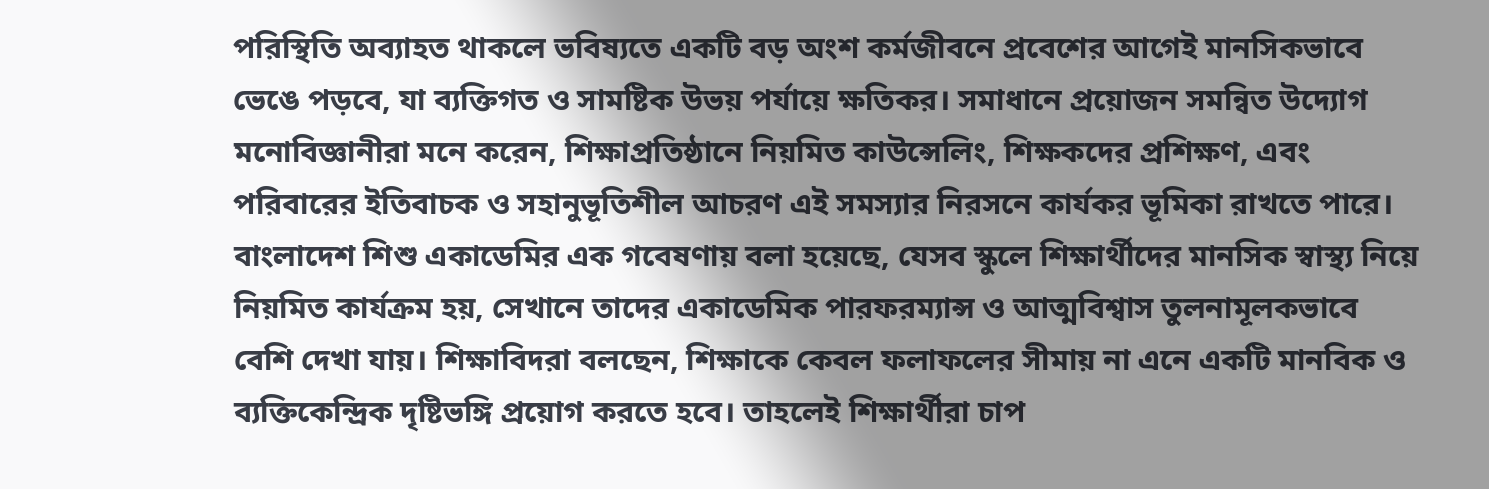পরিস্থিতি অব্যাহত থাকলে ভবিষ্যতে একটি বড় অংশ কর্মজীবনে প্রবেশের আগেই মানসিকভাবে ভেঙে পড়বে, যা ব্যক্তিগত ও সামষ্টিক উভয় পর্যায়ে ক্ষতিকর। সমাধানে প্রয়োজন সমন্বিত উদ্যোগ মনোবিজ্ঞানীরা মনে করেন, শিক্ষাপ্রতিষ্ঠানে নিয়মিত কাউন্সেলিং, শিক্ষকদের প্রশিক্ষণ, এবং পরিবারের ইতিবাচক ও সহানুভূতিশীল আচরণ এই সমস্যার নিরসনে কার্যকর ভূমিকা রাখতে পারে। বাংলাদেশ শিশু একাডেমির এক গবেষণায় বলা হয়েছে, যেসব স্কুলে শিক্ষার্থীদের মানসিক স্বাস্থ্য নিয়ে নিয়মিত কার্যক্রম হয়, সেখানে তাদের একাডেমিক পারফরম্যান্স ও আত্মবিশ্বাস তুলনামূলকভাবে বেশি দেখা যায়। শিক্ষাবিদরা বলছেন, শিক্ষাকে কেবল ফলাফলের সীমায় না এনে একটি মানবিক ও ব্যক্তিকেন্দ্রিক দৃষ্টিভঙ্গি প্রয়োগ করতে হবে। তাহলেই শিক্ষার্থীরা চাপ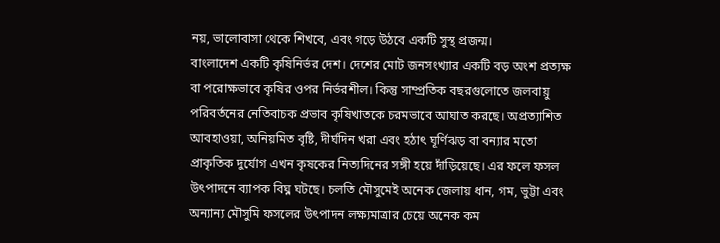নয়, ভালোবাসা থেকে শিখবে, এবং গড়ে উঠবে একটি সুস্থ প্রজন্ম।
বাংলাদেশ একটি কৃষিনির্ভর দেশ। দেশের মোট জনসংখ্যার একটি বড় অংশ প্রত্যক্ষ বা পরোক্ষভাবে কৃষির ওপর নির্ভরশীল। কিন্তু সাম্প্রতিক বছরগুলোতে জলবায়ু পরিবর্তনের নেতিবাচক প্রভাব কৃষিখাতকে চরমভাবে আঘাত করছে। অপ্রত্যাশিত আবহাওয়া, অনিয়মিত বৃষ্টি, দীর্ঘদিন খরা এবং হঠাৎ ঘূর্ণিঝড় বা বন্যার মতো প্রাকৃতিক দুর্যোগ এখন কৃষকের নিত্যদিনের সঙ্গী হয়ে দাঁড়িয়েছে। এর ফলে ফসল উৎপাদনে ব্যাপক বিঘ্ন ঘটছে। চলতি মৌসুমেই অনেক জেলায় ধান, গম, ভুট্টা এবং অন্যান্য মৌসুমি ফসলের উৎপাদন লক্ষ্যমাত্রার চেয়ে অনেক কম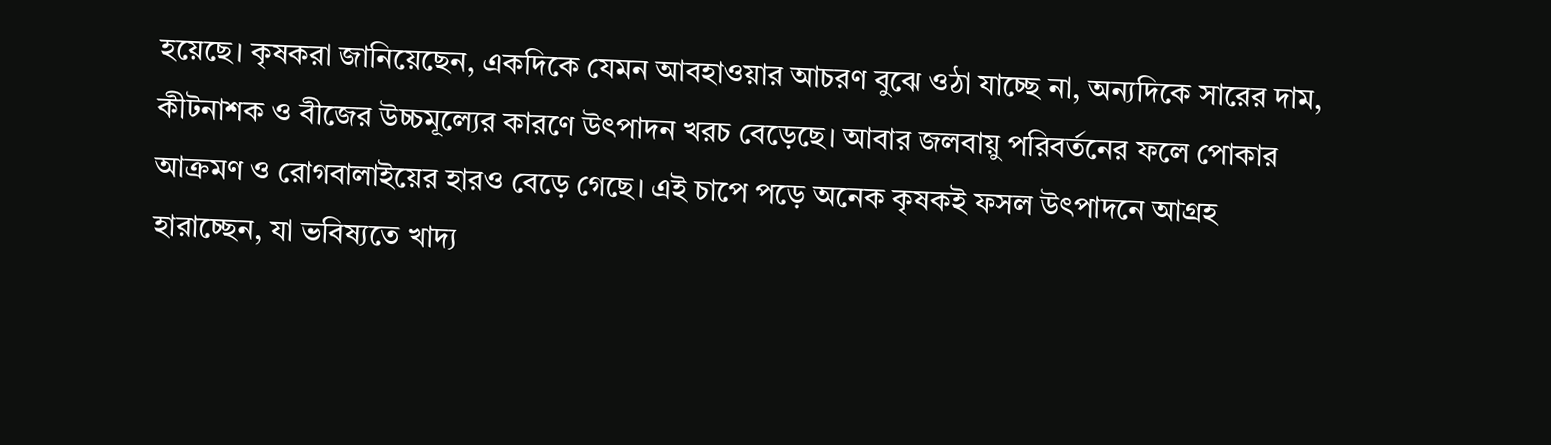হয়েছে। কৃষকরা জানিয়েছেন, একদিকে যেমন আবহাওয়ার আচরণ বুঝে ওঠা যাচ্ছে না, অন্যদিকে সারের দাম, কীটনাশক ও বীজের উচ্চমূল্যের কারণে উৎপাদন খরচ বেড়েছে। আবার জলবায়ু পরিবর্তনের ফলে পোকার আক্রমণ ও রোগবালাইয়ের হারও বেড়ে গেছে। এই চাপে পড়ে অনেক কৃষকই ফসল উৎপাদনে আগ্রহ হারাচ্ছেন, যা ভবিষ্যতে খাদ্য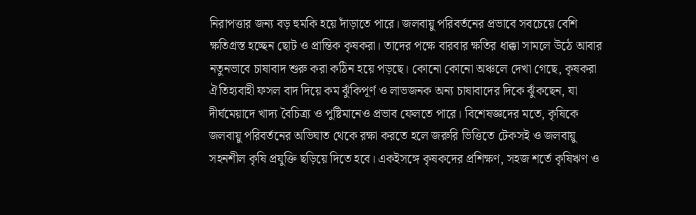নিরাপত্তার জন্য বড় হুমকি হয়ে দাঁড়াতে পারে। জলবায়ু পরিবর্তনের প্রভাবে সবচেয়ে বেশি ক্ষতিগ্রস্ত হচ্ছেন ছোট ও প্রান্তিক কৃষকরা। তাদের পক্ষে বারবার ক্ষতির ধাক্কা সামলে উঠে আবার নতুনভাবে চাষাবাদ শুরু করা কঠিন হয়ে পড়ছে। কোনো কোনো অঞ্চলে দেখা গেছে, কৃষকরা ঐতিহ্যবাহী ফসল বাদ দিয়ে কম ঝুঁকিপূর্ণ ও লাভজনক অন্য চাষাবাদের দিকে ঝুঁকছেন, যা দীর্ঘমেয়াদে খাদ্য বৈচিত্র্য ও পুষ্টিমানেও প্রভাব ফেলতে পারে। বিশেষজ্ঞদের মতে, কৃষিকে জলবায়ু পরিবর্তনের অভিঘাত থেকে রক্ষা করতে হলে জরুরি ভিত্তিতে টেকসই ও জলবায়ু সহনশীল কৃষি প্রযুক্তি ছড়িয়ে দিতে হবে। একইসঙ্গে কৃষকদের প্রশিক্ষণ, সহজ শর্তে কৃষিঋণ ও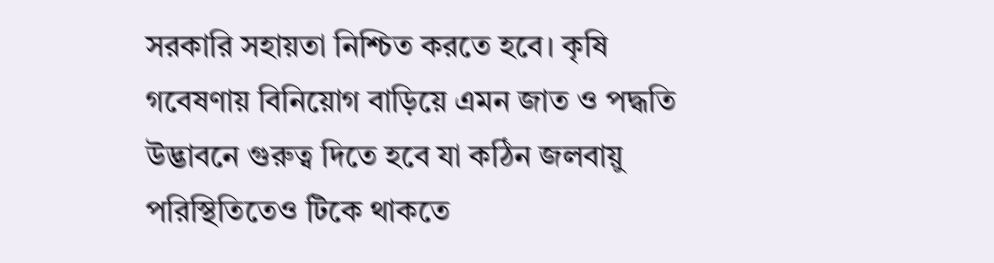সরকারি সহায়তা নিশ্চিত করতে হবে। কৃষি গবেষণায় বিনিয়োগ বাড়িয়ে এমন জাত ও পদ্ধতি উদ্ভাবনে গুরুত্ব দিতে হবে যা কঠিন জলবায়ু পরিস্থিতিতেও টিকে থাকতে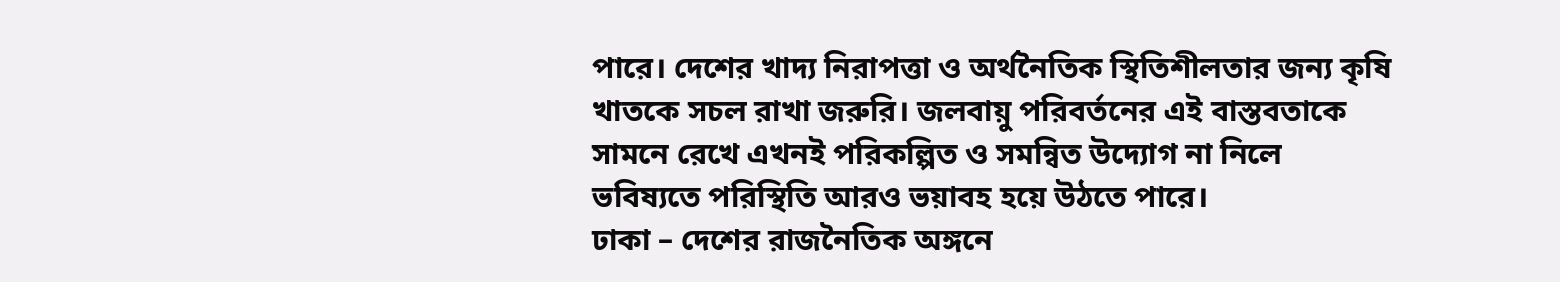পারে। দেশের খাদ্য নিরাপত্তা ও অর্থনৈতিক স্থিতিশীলতার জন্য কৃষি খাতকে সচল রাখা জরুরি। জলবায়ু পরিবর্তনের এই বাস্তবতাকে সামনে রেখে এখনই পরিকল্পিত ও সমন্বিত উদ্যোগ না নিলে ভবিষ্যতে পরিস্থিতি আরও ভয়াবহ হয়ে উঠতে পারে।
ঢাকা – দেশের রাজনৈতিক অঙ্গনে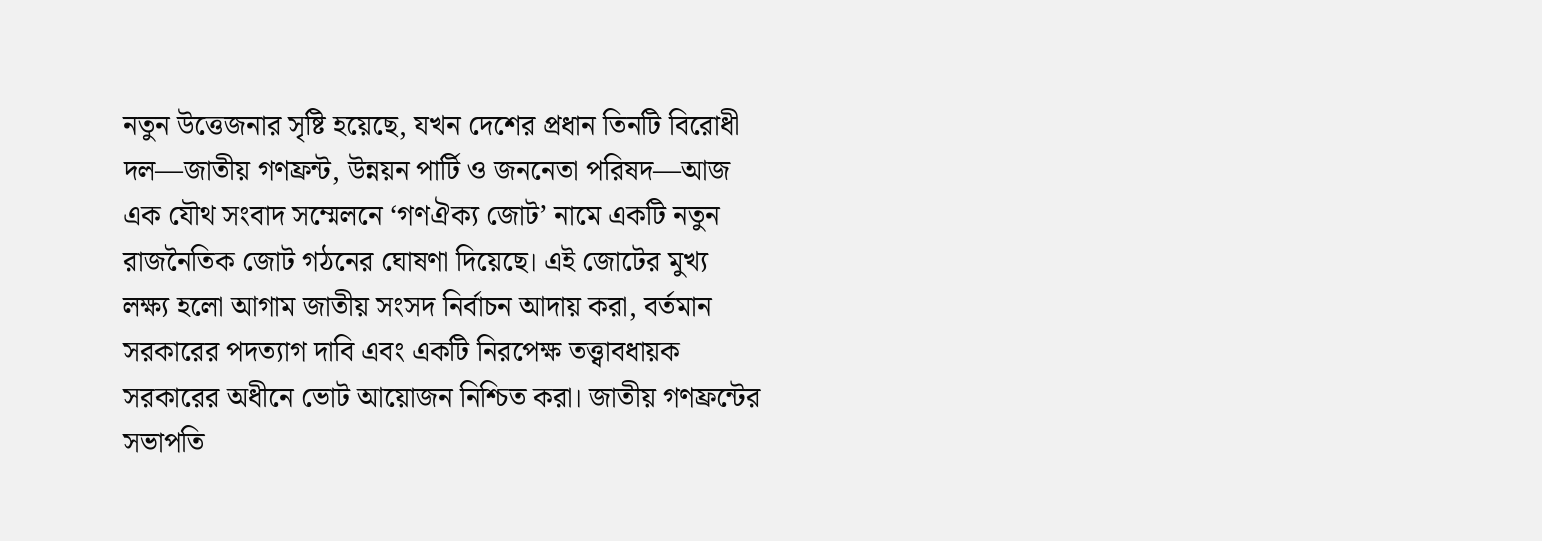নতুন উত্তেজনার সৃষ্টি হয়েছে, যখন দেশের প্রধান তিনটি বিরোধী দল—জাতীয় গণফ্রন্ট, উন্নয়ন পার্টি ও জননেতা পরিষদ—আজ এক যৌথ সংবাদ সম্মেলনে ‘গণঐক্য জোট’ নামে একটি নতুন রাজনৈতিক জোট গঠনের ঘোষণা দিয়েছে। এই জোটের মুখ্য লক্ষ্য হলো আগাম জাতীয় সংসদ নির্বাচন আদায় করা, বর্তমান সরকারের পদত্যাগ দাবি এবং একটি নিরপেক্ষ তত্ত্বাবধায়ক সরকারের অধীনে ভোট আয়োজন নিশ্চিত করা। জাতীয় গণফ্রন্টের সভাপতি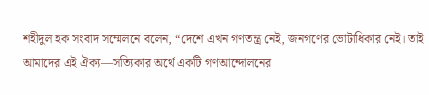শহীদুল হক সংবাদ সম্মেলনে বলেন, “দেশে এখন গণতন্ত্র নেই, জনগণের ভোটাধিকার নেই। তাই আমাদের এই ঐক্য—সত্যিকার অর্থে একটি গণআন্দোলনের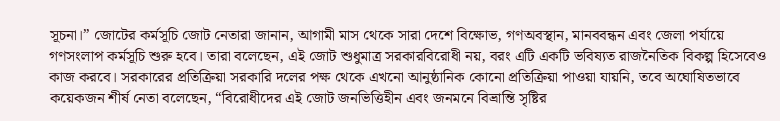সূচনা।” জোটের কর্মসূচি জোট নেতারা জানান, আগামী মাস থেকে সারা দেশে বিক্ষোভ, গণঅবস্থান, মানববন্ধন এবং জেলা পর্যায়ে গণসংলাপ কর্মসূচি শুরু হবে। তারা বলেছেন, এই জোট শুধুমাত্র সরকারবিরোধী নয়, বরং এটি একটি ভবিষ্যত রাজনৈতিক বিকল্প হিসেবেও কাজ করবে। সরকারের প্রতিক্রিয়া সরকারি দলের পক্ষ থেকে এখনো আনুষ্ঠানিক কোনো প্রতিক্রিয়া পাওয়া যায়নি, তবে অঘোষিতভাবে কয়েকজন শীর্ষ নেতা বলেছেন, “বিরোধীদের এই জোট জনভিত্তিহীন এবং জনমনে বিভ্রান্তি সৃষ্টির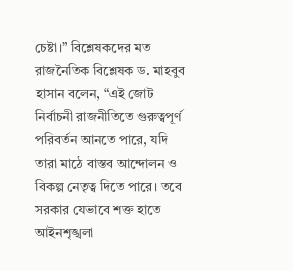চেষ্টা।” বিশ্লেষকদের মত রাজনৈতিক বিশ্লেষক ড. মাহবুব হাসান বলেন, “এই জোট নির্বাচনী রাজনীতিতে গুরুত্বপূর্ণ পরিবর্তন আনতে পারে, যদি তারা মাঠে বাস্তব আন্দোলন ও বিকল্প নেতৃত্ব দিতে পারে। তবে সরকার যেভাবে শক্ত হাতে আইনশৃঙ্খলা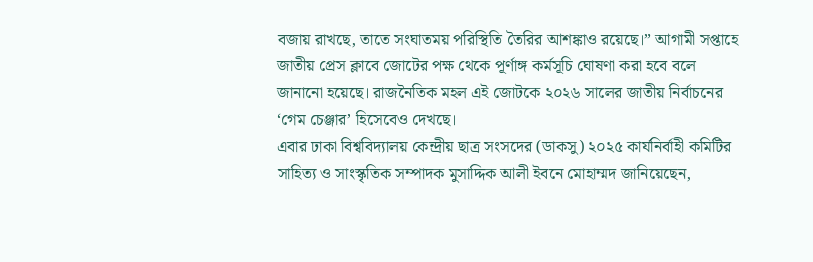বজায় রাখছে, তাতে সংঘাতময় পরিস্থিতি তৈরির আশঙ্কাও রয়েছে।” আগামী সপ্তাহে জাতীয় প্রেস ক্লাবে জোটের পক্ষ থেকে পূর্ণাঙ্গ কর্মসূচি ঘোষণা করা হবে বলে জানানো হয়েছে। রাজনৈতিক মহল এই জোটকে ২০২৬ সালের জাতীয় নির্বাচনের ‘গেম চেঞ্জার’ হিসেবেও দেখছে।
এবার ঢাকা বিশ্ববিদ্যালয় কেন্দ্রীয় ছাত্র সংসদের (ডাকসু) ২০২৫ কার্যনির্বাহী কমিটির সাহিত্য ও সাংস্কৃতিক সম্পাদক মুসাদ্দিক আলী ইবনে মোহাম্মদ জানিয়েছেন,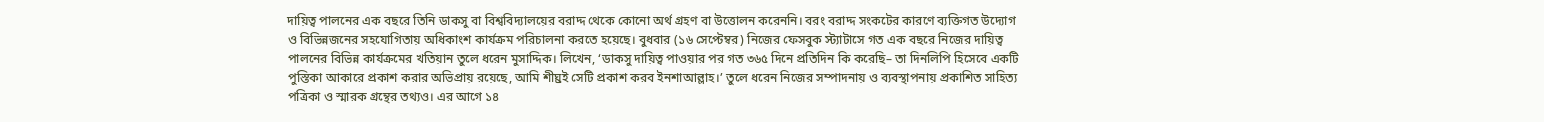দায়িত্ব পালনের এক বছরে তিনি ডাকসু বা বিশ্ববিদ্যালয়ের বরাদ্দ থেকে কোনো অর্থ গ্রহণ বা উত্তোলন করেননি। বরং বরাদ্দ সংকটের কারণে ব্যক্তিগত উদ্যোগ ও বিভিন্নজনের সহযোগিতায় অধিকাংশ কার্যক্রম পরিচালনা করতে হয়েছে। বুধবার (১৬ সেপ্টেম্বর) নিজের ফেসবুক স্ট্যাটাসে গত এক বছরে নিজের দায়িত্ব পালনের বিভিন্ন কার্যক্রমের খতিয়ান তুলে ধরেন মুসাদ্দিক। লিখেন, ‘ডাকসু দায়িত্ব পাওয়ার পর গত ৩৬৫ দিনে প্রতিদিন কি করেছি– তা দিনলিপি হিসেবে একটি পুস্তিকা আকারে প্রকাশ করার অভিপ্রায় রয়েছে, আমি শীঘ্রই সেটি প্রকাশ করব ইনশাআল্লাহ।’ তুলে ধরেন নিজের সম্পাদনায় ও ব্যবস্থাপনায় প্রকাশিত সাহিত্য পত্রিকা ও স্মারক গ্রন্থের তথ্যও। এর আগে ১৪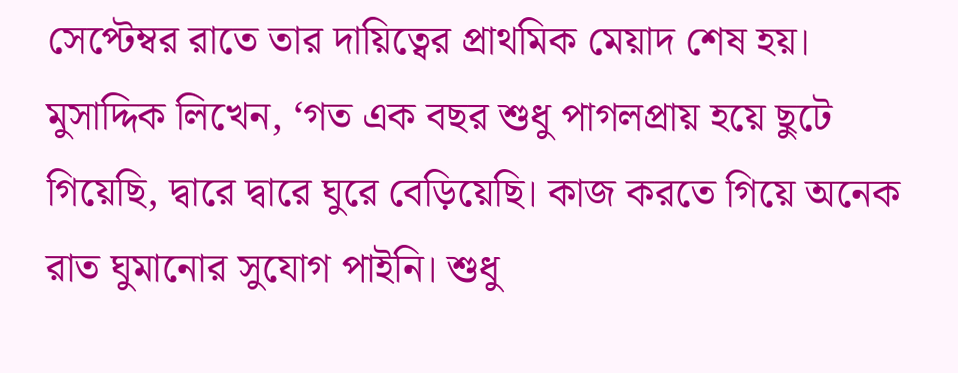সেপ্টেম্বর রাতে তার দায়িত্বের প্রাথমিক মেয়াদ শেষ হয়। মুসাদ্দিক লিখেন, ‘গত এক বছর শুধু পাগলপ্রায় হয়ে ছুটে গিয়েছি, দ্বারে দ্বারে ঘুরে বেড়িয়েছি। কাজ করতে গিয়ে অনেক রাত ঘুমানোর সুযোগ পাইনি। শুধু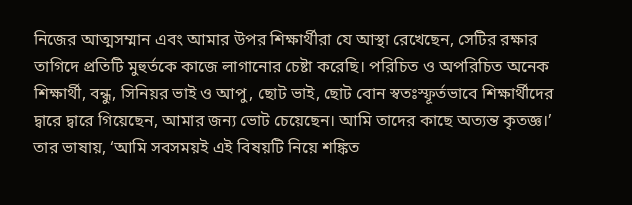নিজের আত্মসম্মান এবং আমার উপর শিক্ষার্থীরা যে আস্থা রেখেছেন, সেটির রক্ষার তাগিদে প্রতিটি মুহুর্তকে কাজে লাগানোর চেষ্টা করেছি। পরিচিত ও অপরিচিত অনেক শিক্ষার্থী, বন্ধু, সিনিয়র ভাই ও আপু, ছোট ভাই, ছোট বোন স্বতঃস্ফূর্তভাবে শিক্ষার্থীদের দ্বারে দ্বারে গিয়েছেন, আমার জন্য ভোট চেয়েছেন। আমি তাদের কাছে অত্যন্ত কৃতজ্ঞ।’ তার ভাষায়, ‘আমি সবসময়ই এই বিষয়টি নিয়ে শঙ্কিত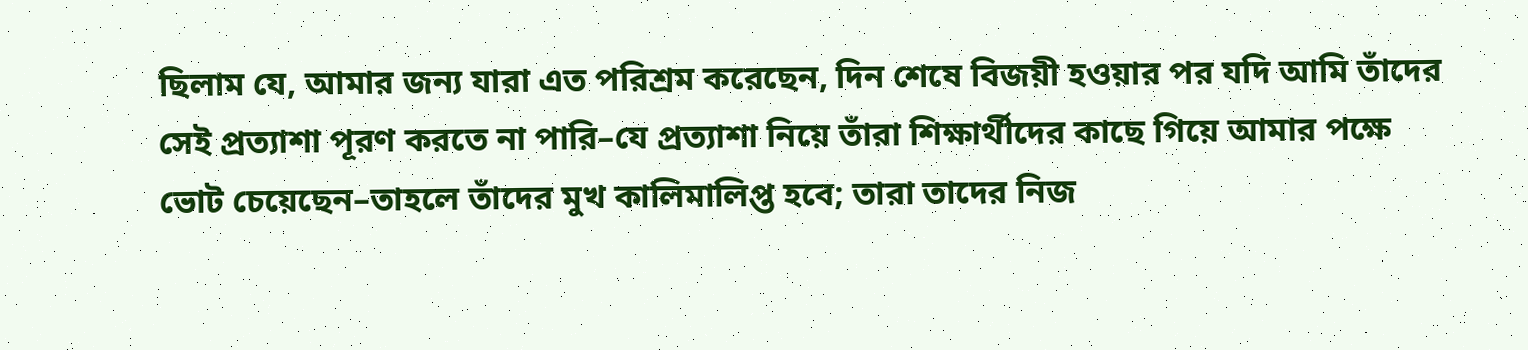ছিলাম যে, আমার জন্য যারা এত পরিশ্রম করেছেন, দিন শেষে বিজয়ী হওয়ার পর যদি আমি তাঁদের সেই প্রত্যাশা পূরণ করতে না পারি–যে প্রত্যাশা নিয়ে তাঁরা শিক্ষার্থীদের কাছে গিয়ে আমার পক্ষে ভোট চেয়েছেন–তাহলে তাঁদের মুখ কালিমালিপ্ত হবে; তারা তাদের নিজ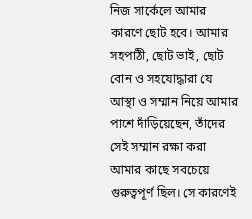নিজ সার্কেলে আমার কারণে ছোট হবে। আমার সহপাঠী, ছোট ভাই, ছোট বোন ও সহযোদ্ধারা যে আস্থা ও সম্মান নিয়ে আমার পাশে দাঁড়িয়েছেন, তাঁদের সেই সম্মান রক্ষা করা আমার কাছে সবচেয়ে গুরুত্বপূর্ণ ছিল। সে কারণেই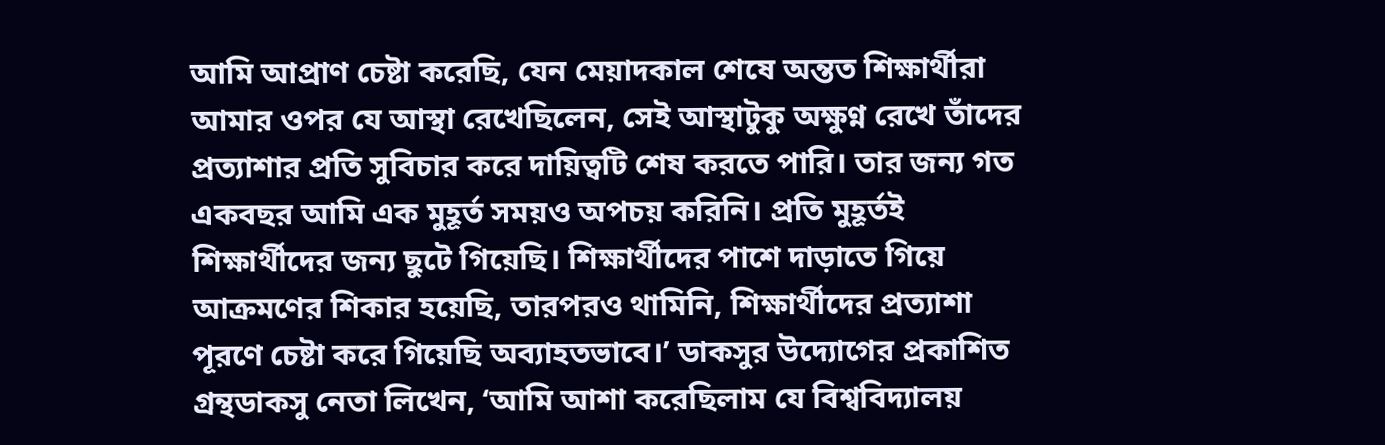আমি আপ্রাণ চেষ্টা করেছি, যেন মেয়াদকাল শেষে অন্তত শিক্ষার্থীরা আমার ওপর যে আস্থা রেখেছিলেন, সেই আস্থাটুকু অক্ষুণ্ন রেখে তাঁদের প্রত্যাশার প্রতি সুবিচার করে দায়িত্বটি শেষ করতে পারি। তার জন্য গত একবছর আমি এক মুহূর্ত সময়ও অপচয় করিনি। প্রতি মুহূর্তই শিক্ষার্থীদের জন্য ছুটে গিয়েছি। শিক্ষার্থীদের পাশে দাড়াতে গিয়ে আক্রমণের শিকার হয়েছি, তারপরও থামিনি, শিক্ষার্থীদের প্রত্যাশা পূরণে চেষ্টা করে গিয়েছি অব্যাহতভাবে।’ ডাকসুর উদ্যোগের প্রকাশিত গ্রন্থডাকসু নেতা লিখেন, ‘আমি আশা করেছিলাম যে বিশ্ববিদ্যালয়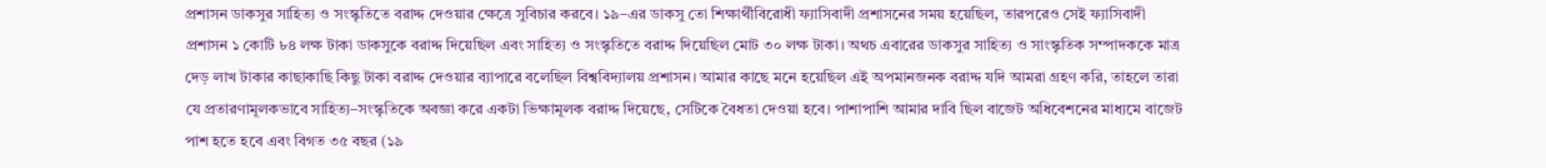প্রশাসন ডাকসুর সাহিত্য ও সংস্কৃতিতে বরাদ্দ দেওয়ার ক্ষেত্রে সুবিচার করবে। ১৯–এর ডাকসু তো শিক্ষার্থীবিরোধী ফ্যাসিবাদী প্রশাসনের সময় হয়েছিল, তারপরেও সেই ফ্যাসিবাদী প্রশাসন ১ কোটি ৮৪ লক্ষ টাকা ডাকসুকে বরাদ্দ দিয়েছিল এবং সাহিত্য ও সংস্কৃতিতে বরাদ্দ দিয়েছিল মোট ৩০ লক্ষ টাকা। অথচ এবারের ডাকসুর সাহিত্য ও সাংস্কৃতিক সম্পাদককে মাত্র দেড় লাখ টাকার কাছাকাছি কিছু টাকা বরাদ্দ দেওয়ার ব্যাপারে বলেছিল বিশ্ববিদ্যালয় প্রশাসন। আমার কাছে মনে হয়েছিল এই অপমানজনক বরাদ্দ যদি আমরা গ্রহণ করি, তাহলে তারা যে প্রতারণামূলকভাবে সাহিত্য–সংস্কৃতিকে অবজ্ঞা করে একটা ভিক্ষামূলক বরাদ্দ দিয়েছে, সেটিকে বৈধতা দেওয়া হবে। পাশাপাশি আমার দাবি ছিল বাজেট অধিবেশনের মাধ্যমে বাজেট পাশ হতে হবে এবং বিগত ৩৫ বছর (১৯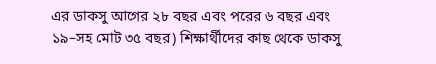এর ডাকসু আগের ২৮ বছর এবং পরের ৬ বছর এবং ১৯–সহ মোট ৩৫ বছর) শিক্ষার্থীদের কাছ থেকে ডাকসু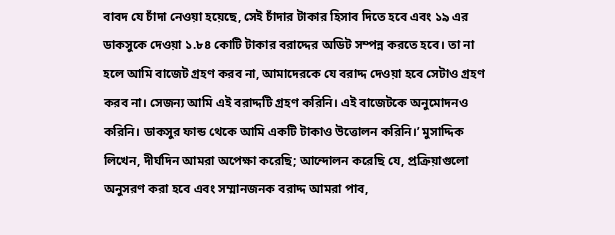বাবদ যে চাঁদা নেওয়া হয়েছে, সেই চাঁদার টাকার হিসাব দিতে হবে এবং ১৯ এর ডাকসুকে দেওয়া ১.৮৪ কোটি টাকার বরাদ্দের অডিট সম্পন্ন করতে হবে। তা না হলে আমি বাজেট গ্রহণ করব না, আমাদেরকে যে বরাদ্দ দেওয়া হবে সেটাও গ্রহণ করব না। সেজন্য আমি এই বরাদ্দটি গ্রহণ করিনি। এই বাজেটকে অনুমোদনও করিনি। ডাকসুর ফান্ড থেকে আমি একটি টাকাও উত্তোলন করিনি।’ মুসাদ্দিক লিখেন, দীর্ঘদিন আমরা অপেক্ষা করেছি; আন্দোলন করেছি যে, প্রক্রিয়াগুলো অনুসরণ করা হবে এবং সম্মানজনক বরাদ্দ আমরা পাব,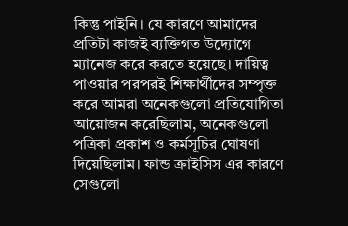কিন্তু পাইনি। যে কারণে আমাদের প্রতিটা কাজই ব্যক্তিগত উদ্যোগে ম্যানেজ করে করতে হয়েছে। দায়িত্ব পাওয়ার পরপরই শিক্ষার্থীদের সম্পৃক্ত করে আমরা অনেকগুলো প্রতিযোগিতা আয়োজন করেছিলাম, অনেকগুলো পত্রিকা প্রকাশ ও কর্মসূচির ঘোষণা দিয়েছিলাম। ফান্ড ক্রাইসিস এর কারণে সেগুলো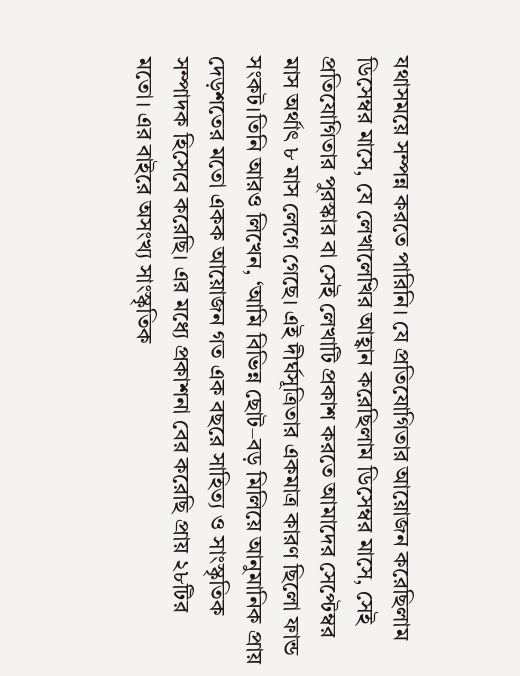যথাসময়ে সম্পন্ন করতে পারিনি। যে প্রতিযোগিতার আয়োজন করেছিলাম ডিসেম্বর মাসে, যে লেখালেখির আহ্বান করেছিলাম ডিসেম্বর মাসে, সেই প্রতিযোগিতার পুরস্কার বা সেই লেখাটি প্রকাশ করতে আমাদের সেপ্টেম্বর মাস অর্থাৎ ৮ মাস লেগে গেছে। এই দীর্ঘসূত্রিতার একমাত্র কারণ ছিলো ফান্ড সংকট।তিনি আরও লিখেন, ‘আমি বিভিন্ন ছোট–বড় মিলিয়ে আনুমানিক প্রায় দেড়শতের মতো একক আয়োজন গত এক বছরে সাহিত্য ও সাংস্কৃতিক সম্পাদক হিসেবে করেছি। এর মধ্যে প্রকাশনা বের করেছি প্রায় ২৮টির মতো। এর বাইরে অসংখ্য সাংস্কৃতিক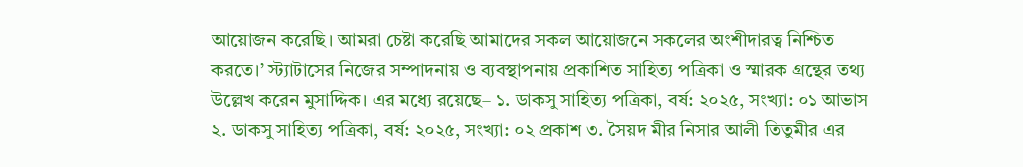আয়োজন করেছি। আমরা চেষ্টা করেছি আমাদের সকল আয়োজনে সকলের অংশীদারত্ব নিশ্চিত করতে।’ স্ট্যাটাসের নিজের সম্পাদনায় ও ব্যবস্থাপনায় প্রকাশিত সাহিত্য পত্রিকা ও স্মারক গ্রন্থের তথ্য উল্লেখ করেন মুসাদ্দিক। এর মধ্যে রয়েছে– ১. ডাকসু সাহিত্য পত্রিকা, বর্ষ: ২০২৫, সংখ্যা: ০১ আভাস ২. ডাকসু সাহিত্য পত্রিকা, বর্ষ: ২০২৫, সংখ্যা: ০২ প্রকাশ ৩. সৈয়দ মীর নিসার আলী তিতুমীর এর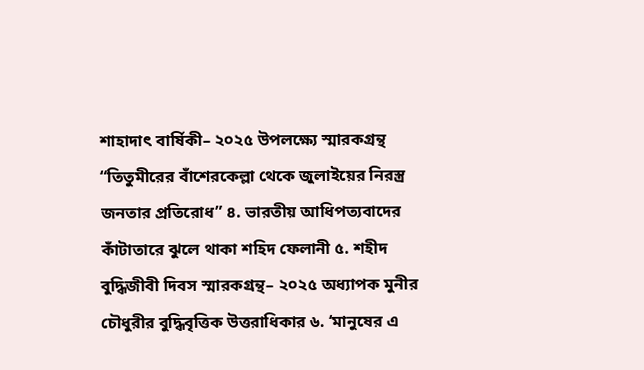শাহাদাৎ বার্ষিকী– ২০২৫ উপলক্ষ্যে স্মারকগ্রন্থ “তিতুমীরের বাঁশেরকেল্লা থেকে জুলাইয়ের নিরস্ত্র জনতার প্রতিরোধ” ৪. ভারতীয় আধিপত্যবাদের কাঁটাতারে ঝুলে থাকা শহিদ ফেলানী ৫. শহীদ বুদ্ধিজীবী দিবস স্মারকগ্রন্থ– ২০২৫ অধ্যাপক মুনীর চৌধুরীর বুদ্ধিবৃত্তিক উত্তরাধিকার ৬. ‘মানুষের এ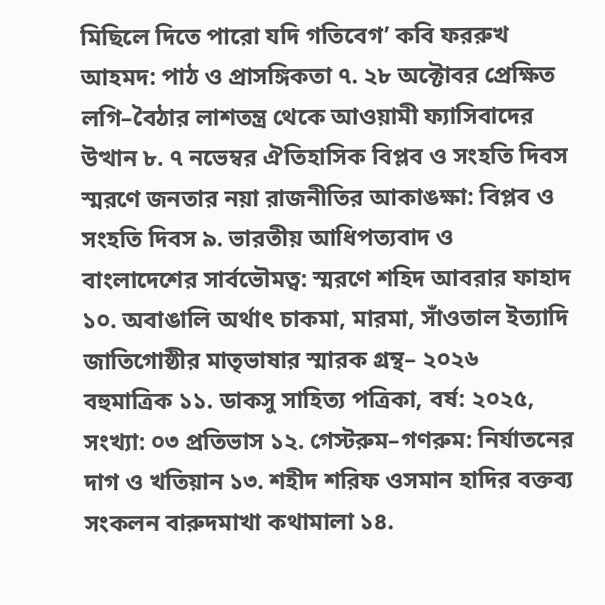মিছিলে দিতে পারো যদি গতিবেগ’ কবি ফররুখ আহমদ: পাঠ ও প্রাসঙ্গিকতা ৭. ২৮ অক্টোবর প্রেক্ষিত লগি–বৈঠার লাশতন্ত্র থেকে আওয়ামী ফ্যাসিবাদের উত্থান ৮. ৭ নভেম্বর ঐতিহাসিক বিপ্লব ও সংহতি দিবস স্মরণে জনতার নয়া রাজনীতির আকাঙক্ষা: বিপ্লব ও সংহতি দিবস ৯. ভারতীয় আধিপত্যবাদ ও বাংলাদেশের সার্বভৌমত্ব: স্মরণে শহিদ আবরার ফাহাদ ১০. অবাঙালি অর্থাৎ চাকমা, মারমা, সাঁওতাল ইত্যাদি জাতিগোষ্ঠীর মাতৃভাষার স্মারক গ্রন্থ– ২০২৬ বহুমাত্রিক ১১. ডাকসু সাহিত্য পত্রিকা, বর্ষ: ২০২৫, সংখ্যা: ০৩ প্রতিভাস ১২. গেস্টরুম–গণরুম: নির্যাতনের দাগ ও খতিয়ান ১৩. শহীদ শরিফ ওসমান হাদির বক্তব্য সংকলন বারুদমাখা কথামালা ১৪.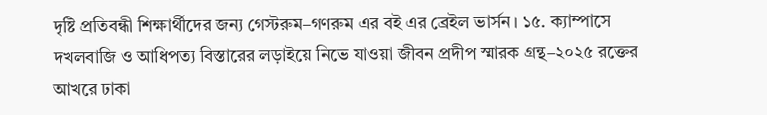দৃষ্টি প্রতিবন্ধী শিক্ষার্থীদের জন্য গেস্টরুম–গণরুম এর বই এর ব্রেইল ভার্সন। ১৫. ক্যাম্পাসে দখলবাজি ও আধিপত্য বিস্তারের লড়াইয়ে নিভে যাওয়া জীবন প্রদীপ স্মারক গ্রন্থ–২০২৫ রক্তের আখরে ঢাকা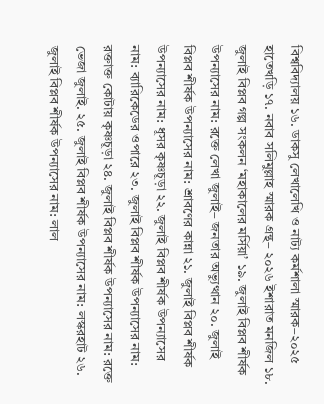বিশ্ববিদ্যালয় ১৬. ডাকসু লেখালেখি ও নাট্য কর্মশালা স্মারক–২০২৫ হাতেখড়ি ১৭. নবাব সলিমুল্লাহ স্মারক গ্রন্থ– ২০২৬ ইশারাত মনজিল ১৮. জুলাই বিপ্লব গল্প সংকলন ‘মহাকালের মর্সিয়া’ ১৯. জুলাই বিপ্লব শীর্ষক উপন্যাসের নাম: রক্তে লেখা জুলাই– জনতার অভ্যুত্থান ২০. জুলাই বিপ্লব শীর্ষক উপন্যাসের নাম: শ্রাবণের কান্না ২১. জুলাই বিপ্লব শীর্ষক উপন্যাসের নাম: ধূসর কৃষ্ণচূড়া ২২. জুলাই বিপ্লব শীর্ষক উপন্যাসের নাম: ব্যারিকেডের ওপারে ২৩. জুলাই বিপ্লব শীর্ষক উপন্যাসের নাম: রক্তাক্ত কোটায় কৃষ্ণচূড়া ২৪. জুলাই বিপ্লব শীর্ষক উপন্যাসের নাম: রক্তে ভেজা জুলাই. ২৫. জুলাই বিপ্লব শীর্ষক উপন্যাসের নাম: লস্করহাট ২৬. জুলাই বিপ্লব শীর্ষক উপন্যাসের নাম: লাল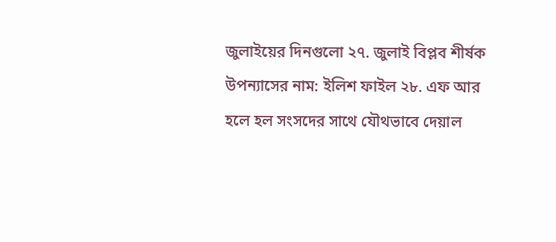জুলাইয়ের দিনগুলো ২৭. জুলাই বিপ্লব শীর্ষক উপন্যাসের নাম: ইলিশ ফাইল ২৮. এফ আর হলে হল সংসদের সাথে যৌথভাবে দেয়াল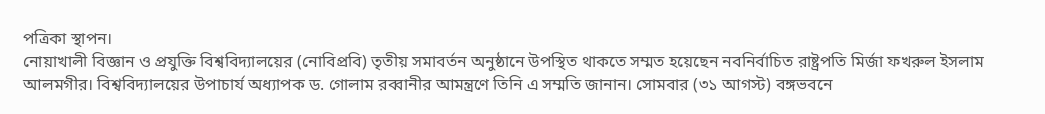পত্রিকা স্থাপন।
নোয়াখালী বিজ্ঞান ও প্রযুক্তি বিশ্ববিদ্যালয়ের (নোবিপ্রবি) তৃতীয় সমাবর্তন অনুষ্ঠানে উপস্থিত থাকতে সম্মত হয়েছেন নবনির্বাচিত রাষ্ট্রপতি মির্জা ফখরুল ইসলাম আলমগীর। বিশ্ববিদ্যালয়ের উপাচার্য অধ্যাপক ড. গোলাম রব্বানীর আমন্ত্রণে তিনি এ সম্মতি জানান। সোমবার (৩১ আগস্ট) বঙ্গভবনে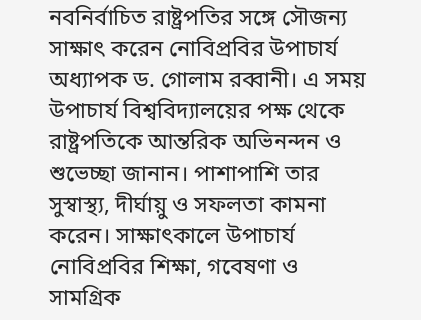নবনির্বাচিত রাষ্ট্রপতির সঙ্গে সৌজন্য সাক্ষাৎ করেন নোবিপ্রবির উপাচার্য অধ্যাপক ড. গোলাম রব্বানী। এ সময় উপাচার্য বিশ্ববিদ্যালয়ের পক্ষ থেকে রাষ্ট্রপতিকে আন্তরিক অভিনন্দন ও শুভেচ্ছা জানান। পাশাপাশি তার সুস্বাস্থ্য, দীর্ঘায়ু ও সফলতা কামনা করেন। সাক্ষাৎকালে উপাচার্য নোবিপ্রবির শিক্ষা, গবেষণা ও সামগ্রিক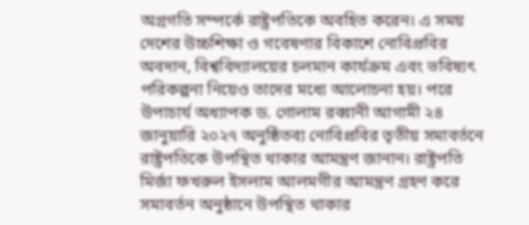অগ্রগতি সম্পর্কে রাষ্ট্রপতিকে অবহিত করেন। এ সময় দেশের উচ্চশিক্ষা ও গবেষণার বিকাশে নোবিপ্রবির অবদান, বিশ্ববিদ্যালয়ের চলমান কার্যক্রম এবং ভবিষ্যৎ পরিকল্পনা নিয়েও তাদের মধ্যে আলোচনা হয়। পরে উপাচার্য অধ্যাপক ড. গোলাম রব্বানী আগামী ২৪ জানুয়ারি ২০২৭ অনুষ্ঠিতব্য নোবিপ্রবির তৃতীয় সমাবর্তনে রাষ্ট্রপতিকে উপস্থিত থাকার আমন্ত্রণ জানান। রাষ্ট্রপতি মির্জা ফখরুল ইসলাম আলমগীর আমন্ত্রণ গ্রহণ করে সমাবর্তন অনুষ্ঠানে উপস্থিত থাকার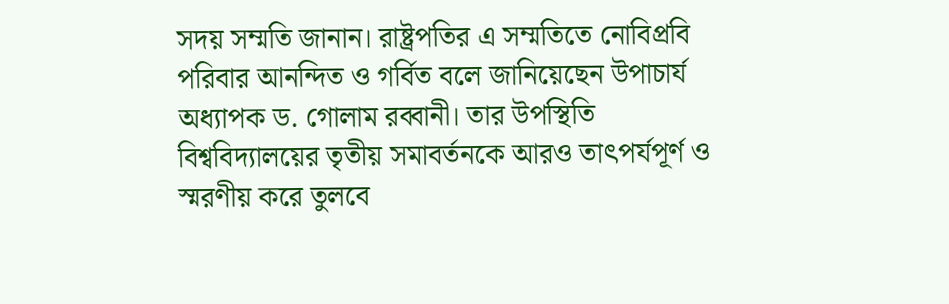সদয় সম্মতি জানান। রাষ্ট্রপতির এ সম্মতিতে নোবিপ্রবি পরিবার আনন্দিত ও গর্বিত বলে জানিয়েছেন উপাচার্য অধ্যাপক ড. গোলাম রব্বানী। তার উপস্থিতি বিশ্ববিদ্যালয়ের তৃতীয় সমাবর্তনকে আরও তাৎপর্যপূর্ণ ও স্মরণীয় করে তুলবে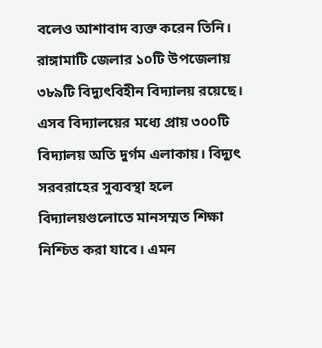বলেও আশাবাদ ব্যক্ত করেন তিনি।
রাঙ্গামাটি জেলার ১০টি উপজেলায় ৩৮৯টি বিদ্যুৎবিহীন বিদ্যালয় রয়েছে। এসব বিদ্যালয়ের মধ্যে প্রায় ৩০০টি বিদ্যালয় অতি দুর্গম এলাকায়। বিদ্যুৎ সরবরাহের সুব্যবস্থা হলে বিদ্যালয়গুলোতে মানসম্মত শিক্ষা নিশ্চিত করা যাবে। এমন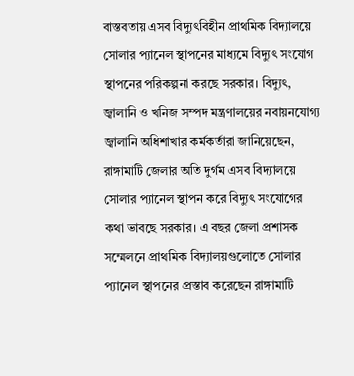বাস্তবতায় এসব বিদ্যুৎবিহীন প্রাথমিক বিদ্যালয়ে সোলার প্যানেল স্থাপনের মাধ্যমে বিদ্যুৎ সংযোগ স্থাপনের পরিকল্পনা করছে সরকার। বিদ্যুৎ, জ্বালানি ও খনিজ সম্পদ মন্ত্রণালয়ের নবায়নযোগ্য জ্বালানি অধিশাখার কর্মকর্তারা জানিয়েছেন, রাঙ্গামাটি জেলার অতি দুর্গম এসব বিদ্যালয়ে সোলার প্যানেল স্থাপন করে বিদ্যুৎ সংযোগের কথা ভাবছে সরকার। এ বছর জেলা প্রশাসক সম্মেলনে প্রাথমিক বিদ্যালয়গুলোতে সোলার প্যানেল স্থাপনের প্রস্তাব করেছেন রাঙ্গামাটি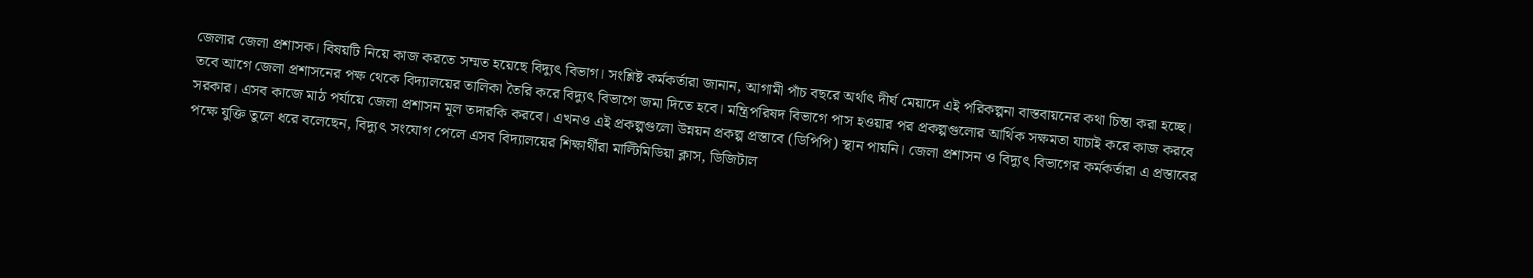জেলার জেলা প্রশাসক। বিষয়টি নিয়ে কাজ করতে সম্মত হয়েছে বিদ্যুৎ বিভাগ। সংশ্লিষ্ট কর্মকর্তারা জানান, আগামী পাঁচ বছরে অর্থাৎ দীর্ঘ মেয়াদে এই পরিকল্পনা বাস্তবায়নের কথা চিন্তা করা হচ্ছে। তবে আগে জেলা প্রশাসনের পক্ষ থেকে বিদ্যালয়ের তালিকা তৈরি করে বিদ্যুৎ বিভাগে জমা দিতে হবে। মন্ত্রিপরিষদ বিভাগে পাস হওয়ার পর প্রকল্পগুলোর আর্থিক সক্ষমতা যাচাই করে কাজ করবে সরকার। এসব কাজে মাঠ পর্যায়ে জেলা প্রশাসন মূল তদারকি করবে। এখনও এই প্রকল্পগুলো উন্নয়ন প্রকল্প প্রস্তাবে (ডিপিপি) স্থান পায়নি। জেলা প্রশাসন ও বিদ্যুৎ বিভাগের কর্মকর্তারা এ প্রস্তাবের পক্ষে যুক্তি তুলে ধরে বলেছেন, বিদ্যুৎ সংযোগ পেলে এসব বিদ্যালয়ের শিক্ষার্থীরা মাল্টিমিডিয়া ক্লাস, ডিজিটাল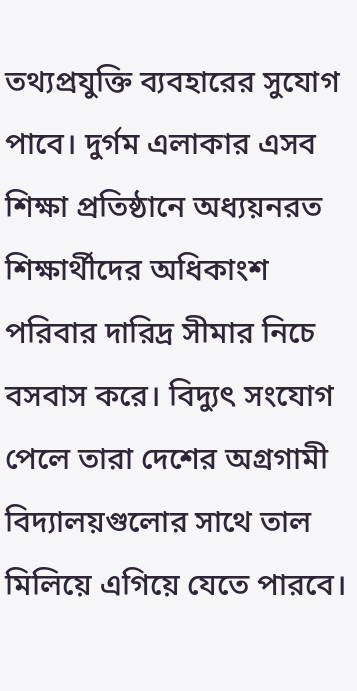তথ্যপ্রযুক্তি ব্যবহারের সুযোগ পাবে। দুর্গম এলাকার এসব শিক্ষা প্রতিষ্ঠানে অধ্যয়নরত শিক্ষার্থীদের অধিকাংশ পরিবার দারিদ্র সীমার নিচে বসবাস করে। বিদ্যুৎ সংযোগ পেলে তারা দেশের অগ্রগামী বিদ্যালয়গুলোর সাথে তাল মিলিয়ে এগিয়ে যেতে পারবে।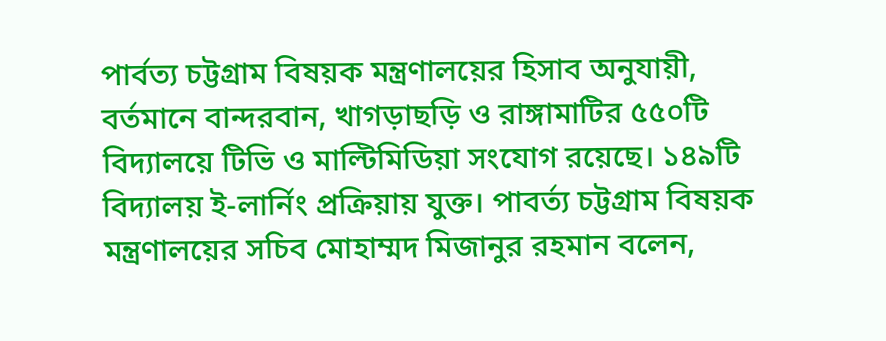পার্বত্য চট্টগ্রাম বিষয়ক মন্ত্রণালয়ের হিসাব অনুযায়ী, বর্তমানে বান্দরবান, খাগড়াছড়ি ও রাঙ্গামাটির ৫৫০টি বিদ্যালয়ে টিভি ও মাল্টিমিডিয়া সংযোগ রয়েছে। ১৪৯টি বিদ্যালয় ই-লার্নিং প্রক্রিয়ায় যুক্ত। পাবর্ত্য চট্টগ্রাম বিষয়ক মন্ত্রণালয়ের সচিব মোহাম্মদ মিজানুর রহমান বলেন,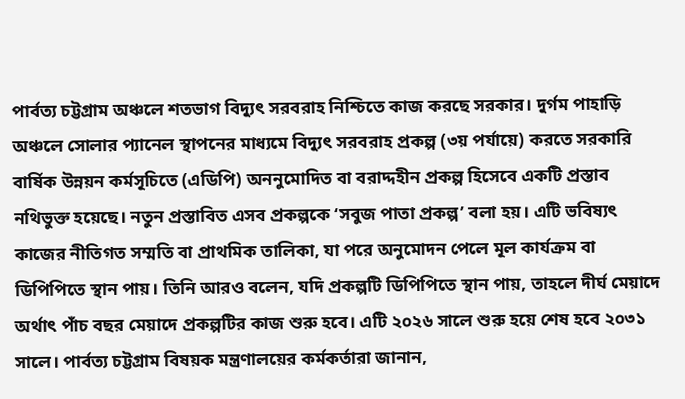পার্বত্য চট্টগ্রাম অঞ্চলে শতভাগ বিদ্যুৎ সরবরাহ নিশ্চিতে কাজ করছে সরকার। দুর্গম পাহাড়ি অঞ্চলে সোলার প্যানেল স্থাপনের মাধ্যমে বিদ্যুৎ সরবরাহ প্রকল্প (৩য় পর্যায়ে) করতে সরকারি বার্ষিক উন্নয়ন কর্মসূচিতে (এডিপি) অননুমোদিত বা বরাদ্দহীন প্রকল্প হিসেবে একটি প্রস্তাব নথিভুক্ত হয়েছে। নতুন প্রস্তাবিত এসব প্রকল্পকে ‘সবুজ পাতা প্রকল্প’ বলা হয়। এটি ভবিষ্যৎ কাজের নীতিগত সম্মতি বা প্রাথমিক তালিকা, যা পরে অনুমোদন পেলে মূল কার্যক্রম বা ডিপিপিতে স্থান পায়। তিনি আরও বলেন, যদি প্রকল্পটি ডিপিপিতে স্থান পায়, তাহলে দীর্ঘ মেয়াদে অর্থাৎ পাঁচ বছর মেয়াদে প্রকল্পটির কাজ শুরু হবে। এটি ২০২৬ সালে শুরু হয়ে শেষ হবে ২০৩১ সালে। পার্বত্য চট্টগ্রাম বিষয়ক মন্ত্রণালয়ের কর্মকর্তারা জানান,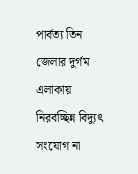পার্বত্য তিন জেলার দুর্গম এলাকায় নিরবচ্ছিন্ন বিদ্যুৎ সংযোগ না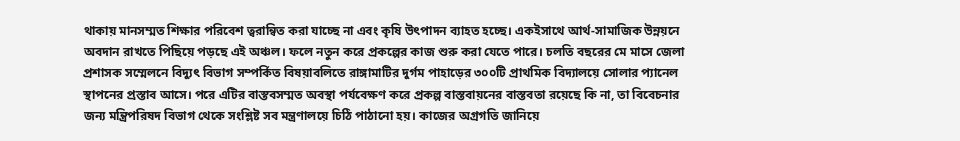থাকায় মানসম্মত শিক্ষার পরিবেশ ত্বরান্বিত করা যাচ্ছে না এবং কৃষি উৎপাদন ব্যাহত হচ্ছে। একইসাথে আর্থ-সামাজিক উন্নয়নে অবদান রাখতে পিছিয়ে পড়ছে এই অঞ্চল। ফলে নতুন করে প্রকল্পের কাজ শুরু করা যেতে পারে। চলতি বছরের মে মাসে জেলা প্রশাসক সম্মেলনে বিদ্যুৎ বিভাগ সম্পর্কিত বিষয়াবলিতে রাঙ্গামাটির দুর্গম পাহাড়ের ৩০০টি প্রাথমিক বিদ্যালয়ে সোলার প্যানেল স্থাপনের প্রস্তাব আসে। পরে এটির বাস্তবসম্মত অবস্থা পর্যবেক্ষণ করে প্রকল্প বাস্তবায়নের বাস্তবতা রয়েছে কি না, তা বিবেচনার জন্য মন্ত্রিপরিষদ বিভাগ থেকে সংশ্লিষ্ট সব মন্ত্রণালয়ে চিঠি পাঠানো হয়। কাজের অগ্রগতি জানিয়ে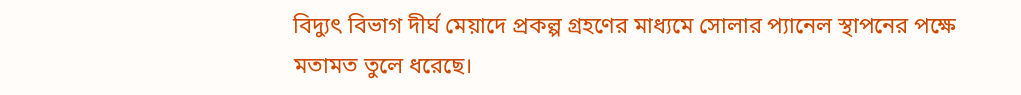বিদ্যুৎ বিভাগ দীর্ঘ মেয়াদে প্রকল্প গ্রহণের মাধ্যমে সোলার প্যানেল স্থাপনের পক্ষে মতামত তুলে ধরেছে।